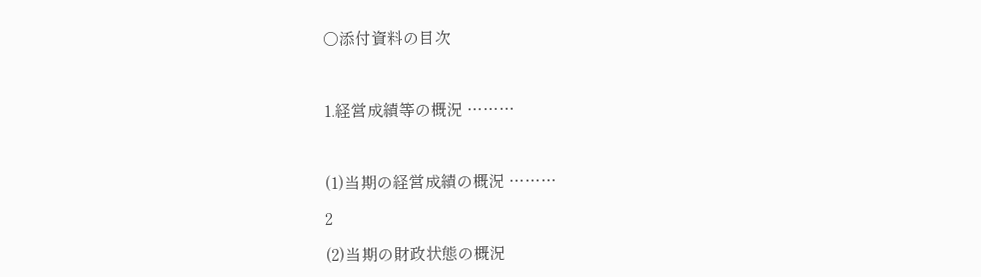○添付資料の目次



1.経営成績等の概況 ………



(1)当期の経営成績の概況 ………

2

(2)当期の財政状態の概況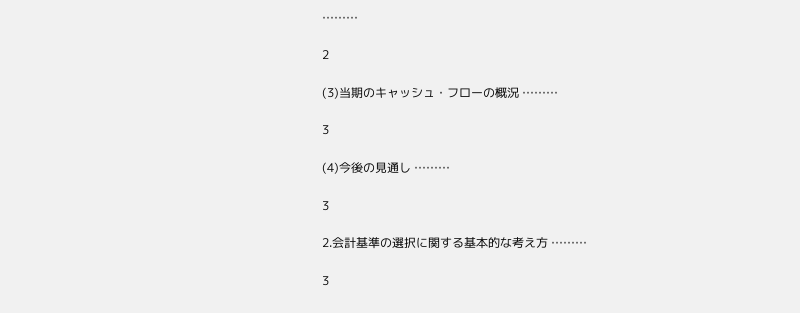………

2

(3)当期のキャッシュ・フローの概況 ………

3

(4)今後の見通し ………

3

2.会計基準の選択に関する基本的な考え方 ………

3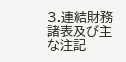3.連結財務諸表及び主な注記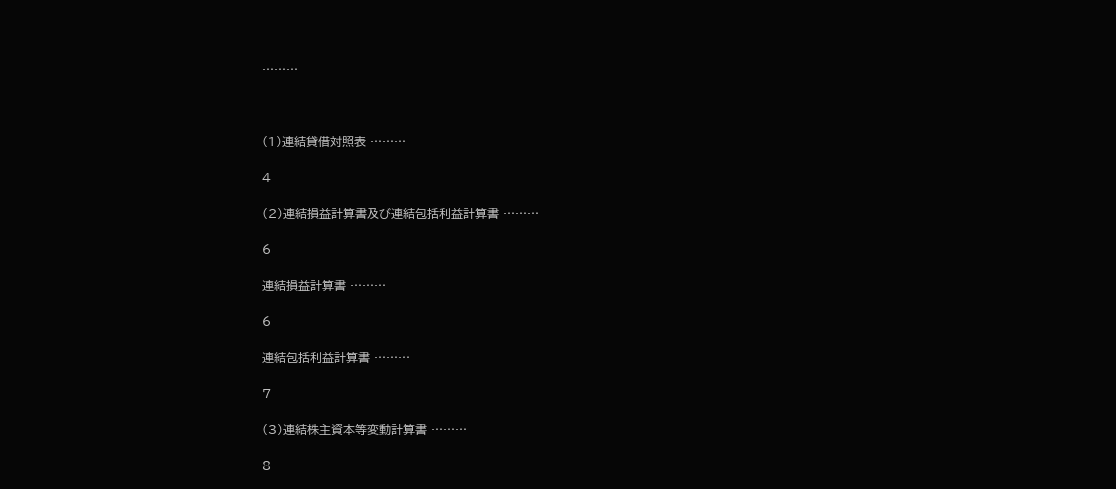………



(1)連結貸借対照表 ………

4

(2)連結損益計算書及び連結包括利益計算書 ………

6

連結損益計算書 ………

6

連結包括利益計算書 ………

7

(3)連結株主資本等変動計算書 ………

8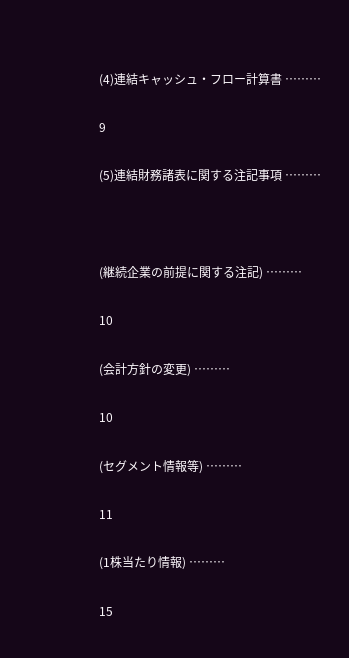(4)連結キャッシュ・フロー計算書 ………

9

(5)連結財務諸表に関する注記事項 ………



(継続企業の前提に関する注記) ………

10

(会計方針の変更) ………

10

(セグメント情報等) ………

11

(1株当たり情報) ………

15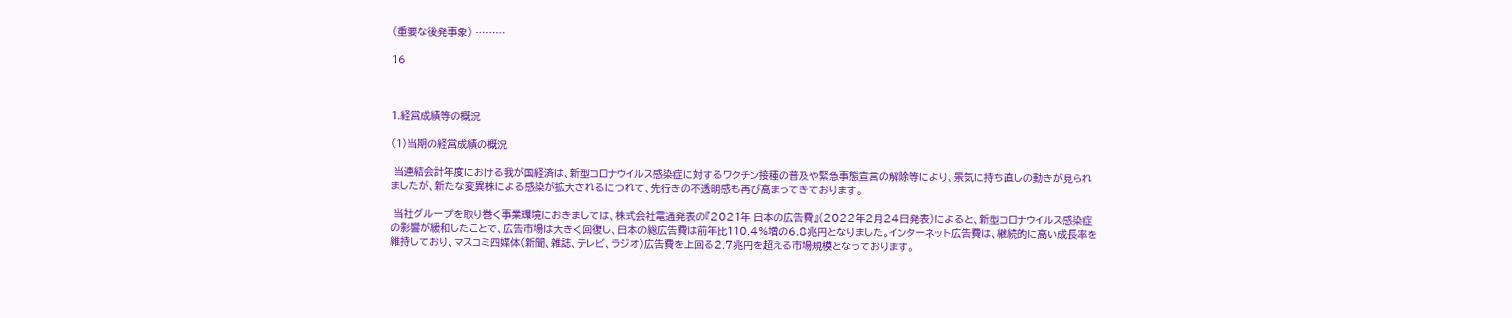(重要な後発事象) ………

16



1.経営成績等の概況

(1)当期の経営成績の概況

 当連結会計年度における我が国経済は、新型コロナウイルス感染症に対するワクチン接種の普及や緊急事態宣言の解除等により、景気に持ち直しの動きが見られましたが、新たな変異株による感染が拡大されるにつれて、先行きの不透明感も再び高まってきております。

 当社グループを取り巻く事業環境におきましては、株式会社電通発表の『2021年 日本の広告費』(2022年2月24日発表)によると、新型コロナウイルス感染症の影響が緩和したことで、広告市場は大きく回復し、日本の総広告費は前年比110.4%増の6.8兆円となりました。インターネット広告費は、継続的に高い成長率を維持しており、マスコミ四媒体(新聞、雑誌、テレビ、ラジオ)広告費を上回る2.7兆円を超える市場規模となっております。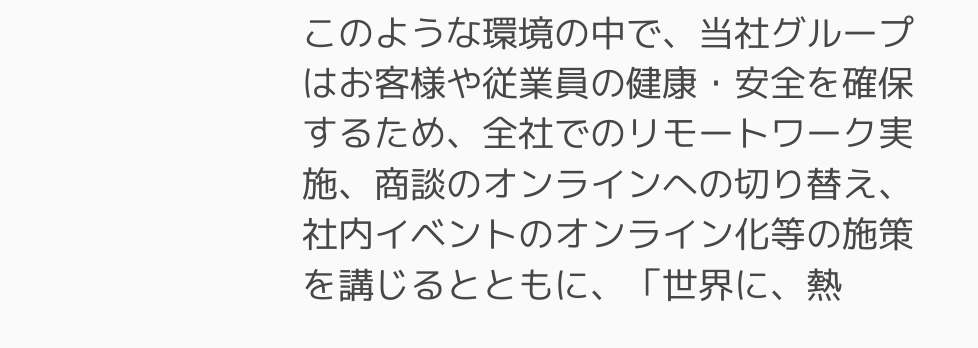このような環境の中で、当社グループはお客様や従業員の健康・安全を確保するため、全社でのリモートワーク実施、商談のオンラインへの切り替え、社内イベントのオンライン化等の施策を講じるとともに、「世界に、熱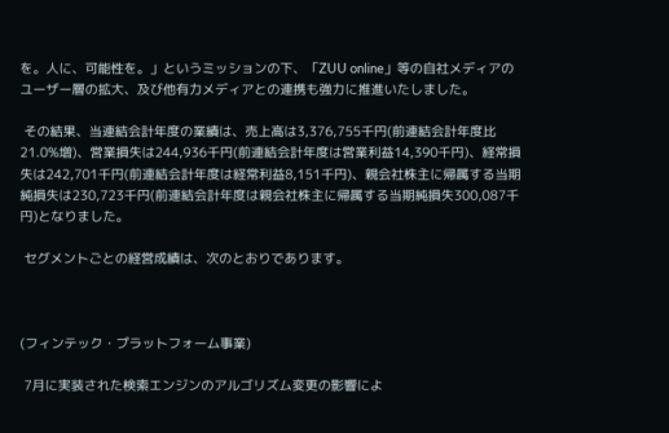を。人に、可能性を。」というミッションの下、「ZUU online」等の自社メディアのユーザー層の拡大、及び他有力メディアとの連携も強力に推進いたしました。

 その結果、当連結会計年度の業績は、売上高は3,376,755千円(前連結会計年度比21.0%増)、営業損失は244,936千円(前連結会計年度は営業利益14,390千円)、経常損失は242,701千円(前連結会計年度は経常利益8,151千円)、親会社株主に帰属する当期純損失は230,723千円(前連結会計年度は親会社株主に帰属する当期純損失300,087千円)となりました。

 セグメントごとの経営成績は、次のとおりであります。



(フィンテック・プラットフォーム事業)

 7月に実装された検索エンジンのアルゴリズム変更の影響によ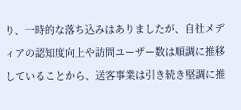り、一時的な落ち込みはありましたが、自社メディアの認知度向上や訪問ユーザー数は順調に推移していることから、送客事業は引き続き堅調に推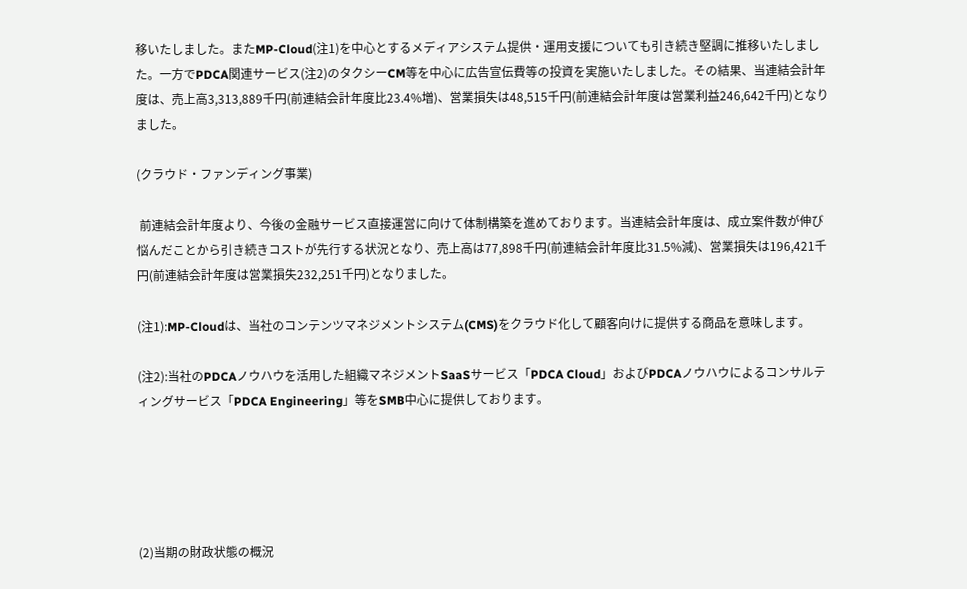移いたしました。またMP-Cloud(注1)を中心とするメディアシステム提供・運用支援についても引き続き堅調に推移いたしました。一方でPDCA関連サービス(注2)のタクシーCM等を中心に広告宣伝費等の投資を実施いたしました。その結果、当連結会計年度は、売上高3,313,889千円(前連結会計年度比23.4%増)、営業損失は48,515千円(前連結会計年度は営業利益246,642千円)となりました。

(クラウド・ファンディング事業)

 前連結会計年度より、今後の金融サービス直接運営に向けて体制構築を進めております。当連結会計年度は、成立案件数が伸び悩んだことから引き続きコストが先行する状況となり、売上高は77,898千円(前連結会計年度比31.5%減)、営業損失は196,421千円(前連結会計年度は営業損失232,251千円)となりました。

(注1):MP-Cloudは、当社のコンテンツマネジメントシステム(CMS)をクラウド化して顧客向けに提供する商品を意味します。

(注2):当社のPDCAノウハウを活用した組織マネジメントSaaSサービス「PDCA Cloud」およびPDCAノウハウによるコンサルティングサービス「PDCA Engineering」等をSMB中心に提供しております。





(2)当期の財政状態の概況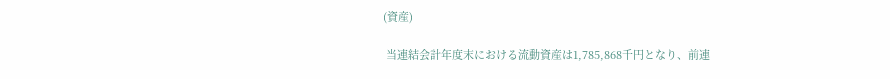(資産)

 当連結会計年度末における流動資産は1,785,868千円となり、前連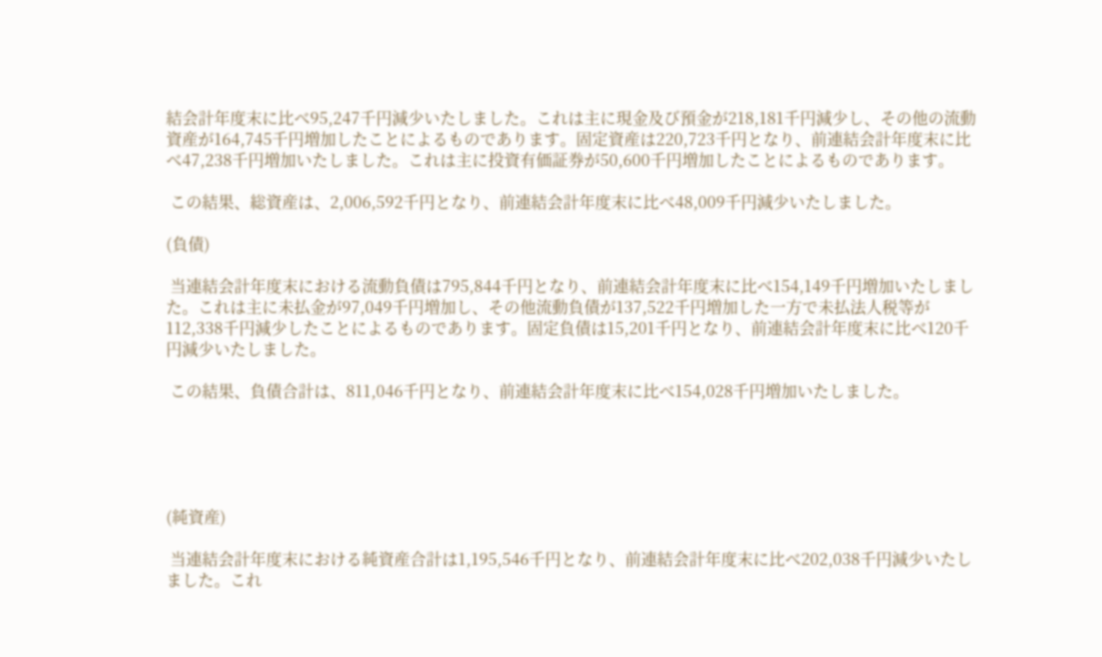結会計年度末に比べ95,247千円減少いたしました。これは主に現金及び預金が218,181千円減少し、その他の流動資産が164,745千円増加したことによるものであります。固定資産は220,723千円となり、前連結会計年度末に比べ47,238千円増加いたしました。これは主に投資有価証券が50,600千円増加したことによるものであります。

 この結果、総資産は、2,006,592千円となり、前連結会計年度末に比べ48,009千円減少いたしました。

(負債)

 当連結会計年度末における流動負債は795,844千円となり、前連結会計年度末に比べ154,149千円増加いたしました。これは主に未払金が97,049千円増加し、その他流動負債が137,522千円増加した一方で未払法人税等が112,338千円減少したことによるものであります。固定負債は15,201千円となり、前連結会計年度末に比べ120千円減少いたしました。

 この結果、負債合計は、811,046千円となり、前連結会計年度末に比べ154,028千円増加いたしました。





(純資産)

 当連結会計年度末における純資産合計は1,195,546千円となり、前連結会計年度末に比べ202,038千円減少いたしました。これ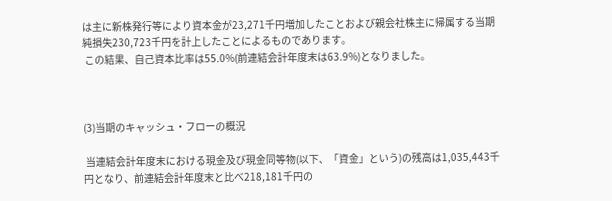は主に新株発行等により資本金が23,271千円増加したことおよび親会社株主に帰属する当期純損失230,723千円を計上したことによるものであります。
 この結果、自己資本比率は55.0%(前連結会計年度末は63.9%)となりました。



(3)当期のキャッシュ・フローの概況

 当連結会計年度末における現金及び現金同等物(以下、「資金」という)の残高は1,035,443千円となり、前連結会計年度末と比べ218,181千円の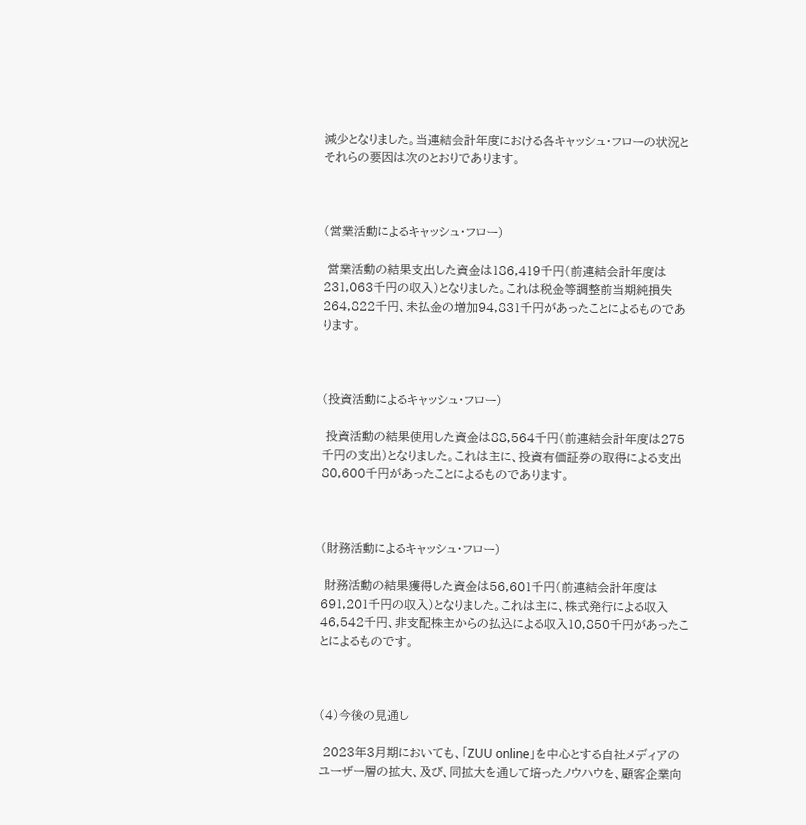減少となりました。当連結会計年度における各キャッシュ・フローの状況とそれらの要因は次のとおりであります。



(営業活動によるキャッシュ・フロー)

 営業活動の結果支出した資金は186,419千円(前連結会計年度は231,063千円の収入)となりました。これは税金等調整前当期純損失264,822千円、未払金の増加94,831千円があったことによるものであります。



(投資活動によるキャッシュ・フロー)

 投資活動の結果使用した資金は88,564千円(前連結会計年度は275千円の支出)となりました。これは主に、投資有価証券の取得による支出80,600千円があったことによるものであります。



(財務活動によるキャッシュ・フロー)

 財務活動の結果獲得した資金は56,601千円(前連結会計年度は691,201千円の収入)となりました。これは主に、株式発行による収入46,542千円、非支配株主からの払込による収入10,850千円があったことによるものです。



(4)今後の見通し

 2023年3月期においても、「ZUU online」を中心とする自社メディアのユーザー層の拡大、及び、同拡大を通して培ったノウハウを、顧客企業向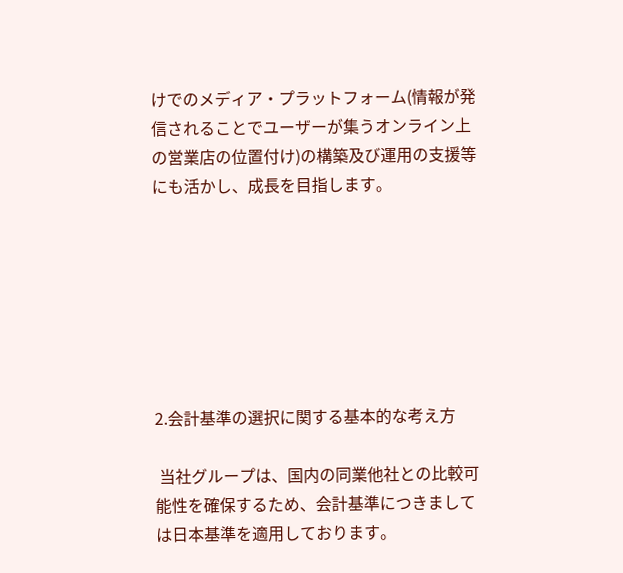けでのメディア・プラットフォーム(情報が発信されることでユーザーが集うオンライン上の営業店の位置付け)の構築及び運用の支援等にも活かし、成長を目指します。







2.会計基準の選択に関する基本的な考え方

 当社グループは、国内の同業他社との比較可能性を確保するため、会計基準につきましては日本基準を適用しております。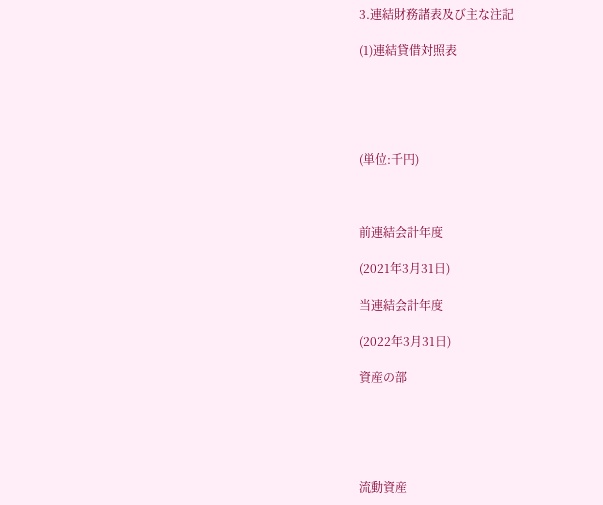3.連結財務諸表及び主な注記

(1)連結貸借対照表





(単位:千円)



前連結会計年度

(2021年3月31日)

当連結会計年度

(2022年3月31日)

資産の部





流動資産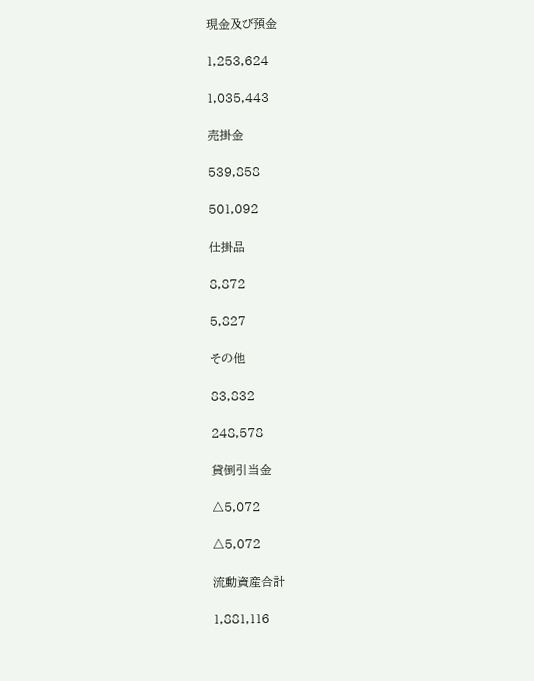現金及び預金

1,253,624

1,035,443

売掛金

539,858

501,092

仕掛品

8,872

5,827

その他

83,832

248,578

貸倒引当金

△5,072

△5,072

流動資産合計

1,881,116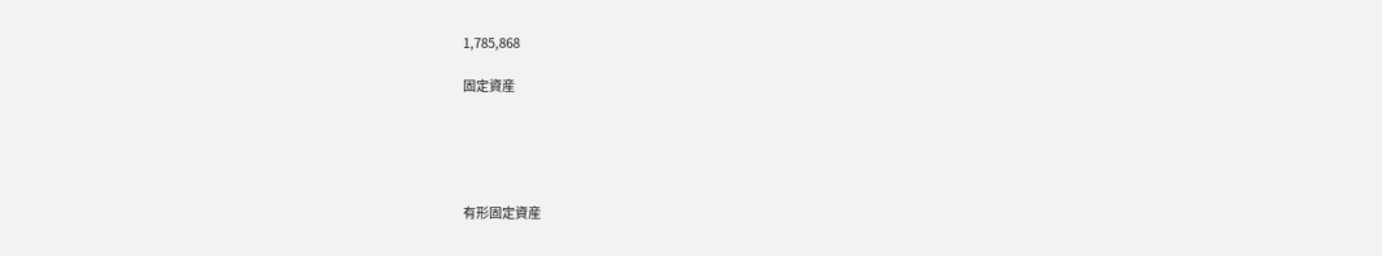1,785,868

固定資産





有形固定資産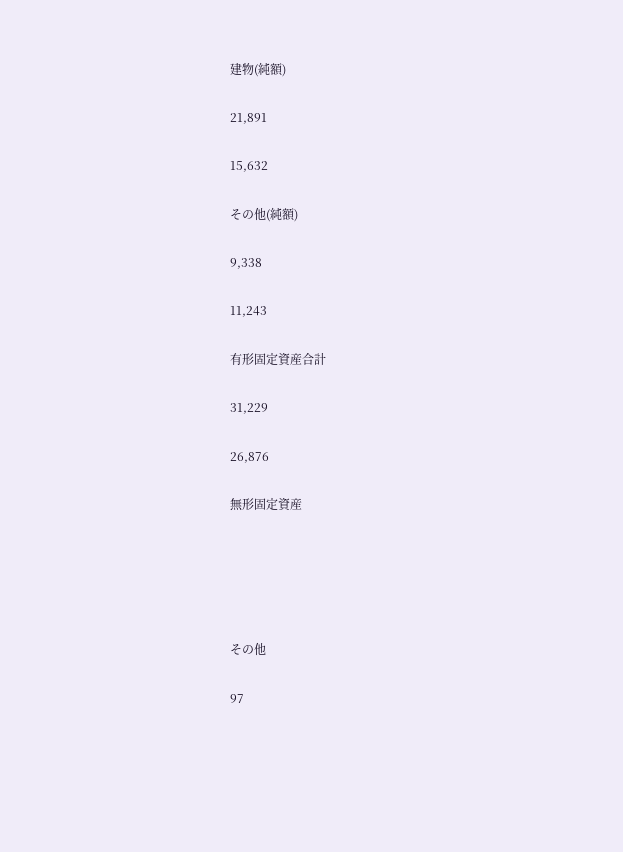建物(純額)

21,891

15,632

その他(純額)

9,338

11,243

有形固定資産合計

31,229

26,876

無形固定資産





その他

97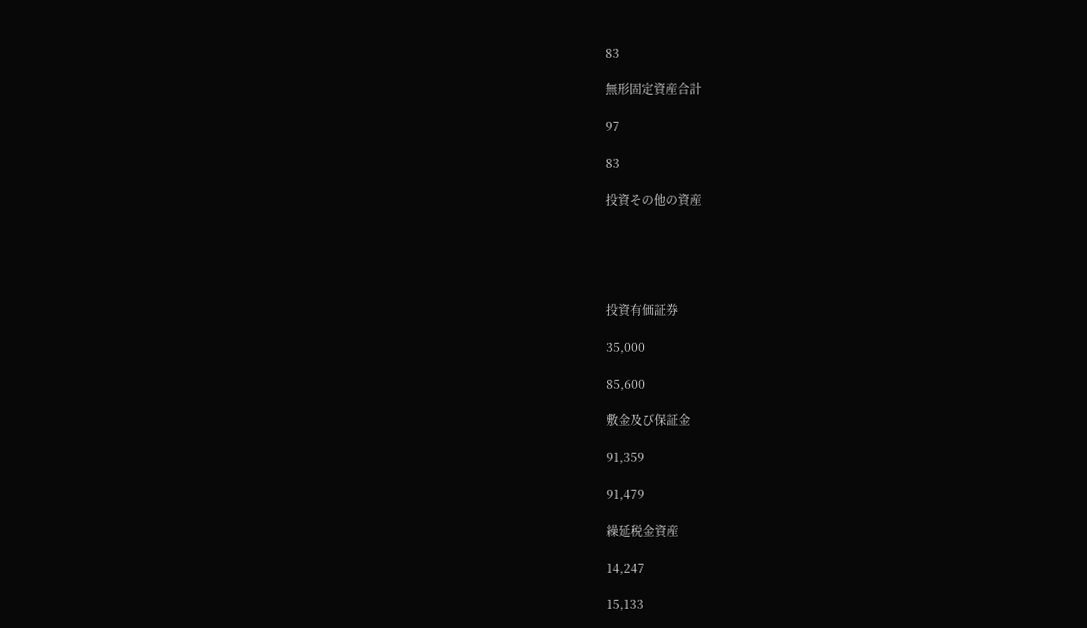83

無形固定資産合計

97

83

投資その他の資産





投資有価証券

35,000

85,600

敷金及び保証金

91,359

91,479

繰延税金資産

14,247

15,133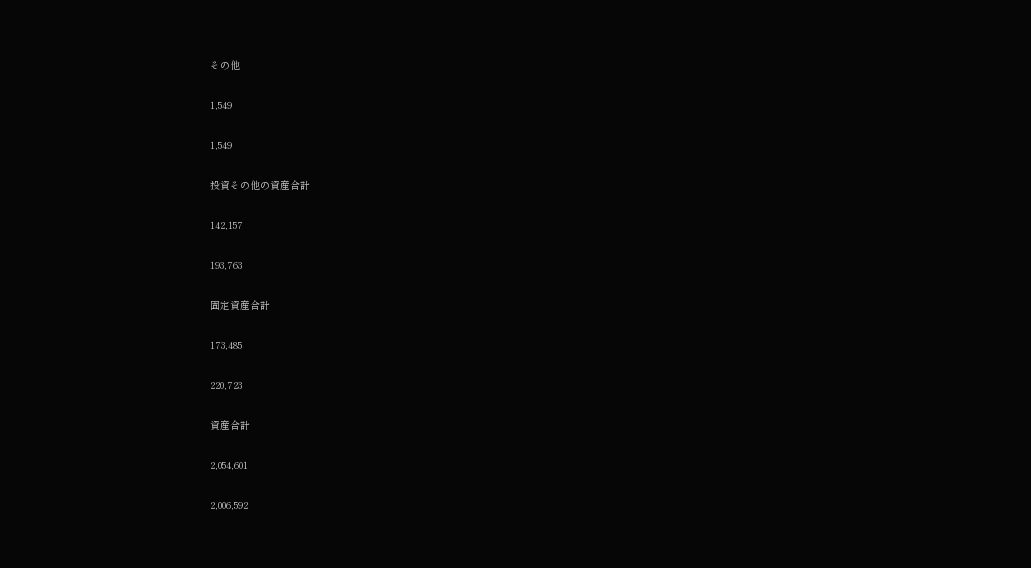その他

1,549

1,549

投資その他の資産合計

142,157

193,763

固定資産合計

173,485

220,723

資産合計

2,054,601

2,006,592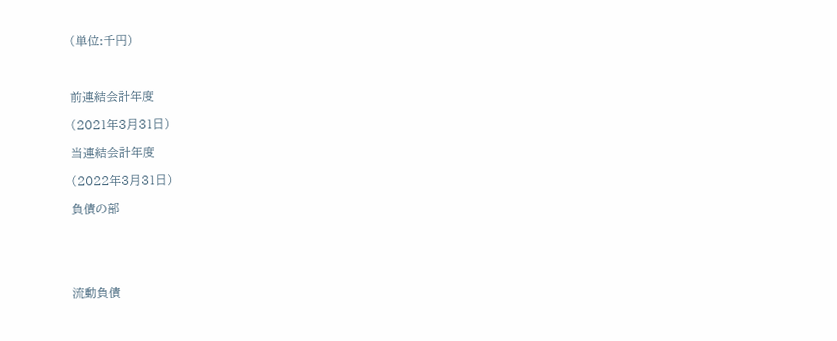(単位:千円)



前連結会計年度

(2021年3月31日)

当連結会計年度

(2022年3月31日)

負債の部





流動負債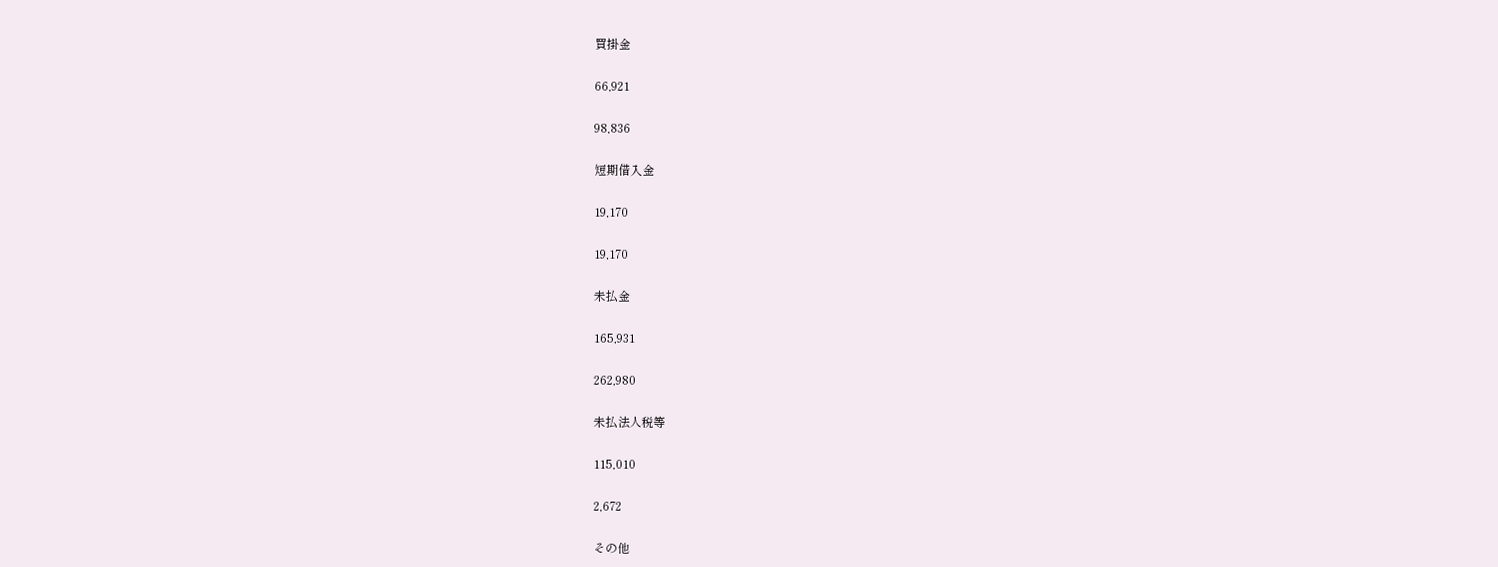買掛金

66,921

98,836

短期借入金

19,170

19,170

未払金

165,931

262,980

未払法人税等

115,010

2,672

その他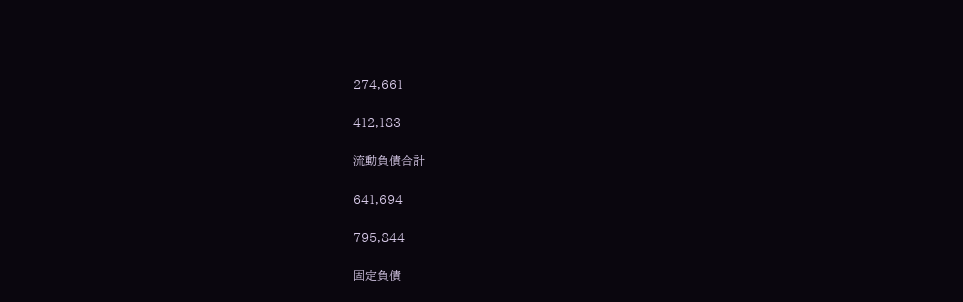274,661

412,183

流動負債合計

641,694

795,844

固定負債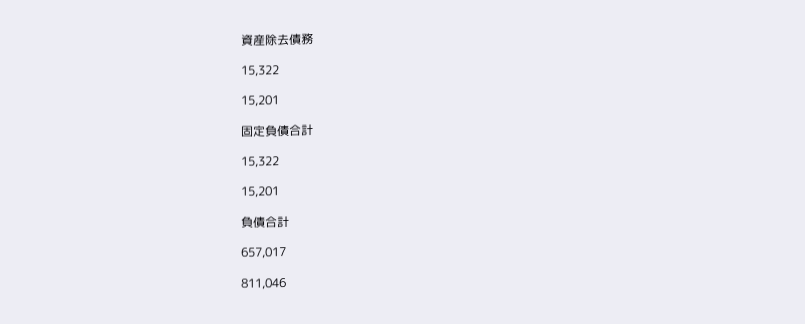資産除去債務

15,322

15,201

固定負債合計

15,322

15,201

負債合計

657,017

811,046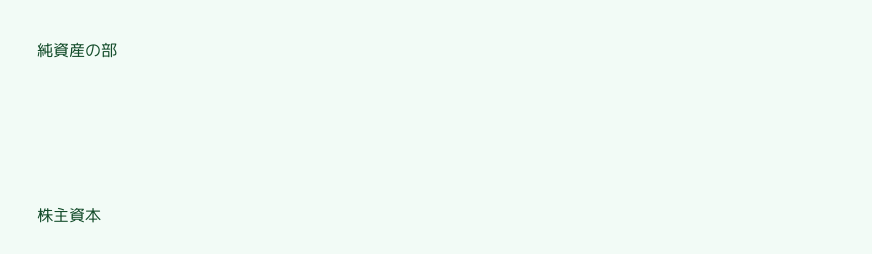純資産の部





株主資本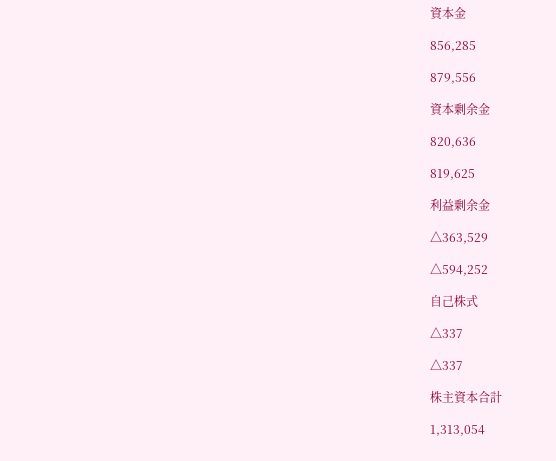資本金

856,285

879,556

資本剰余金

820,636

819,625

利益剰余金

△363,529

△594,252

自己株式

△337

△337

株主資本合計

1,313,054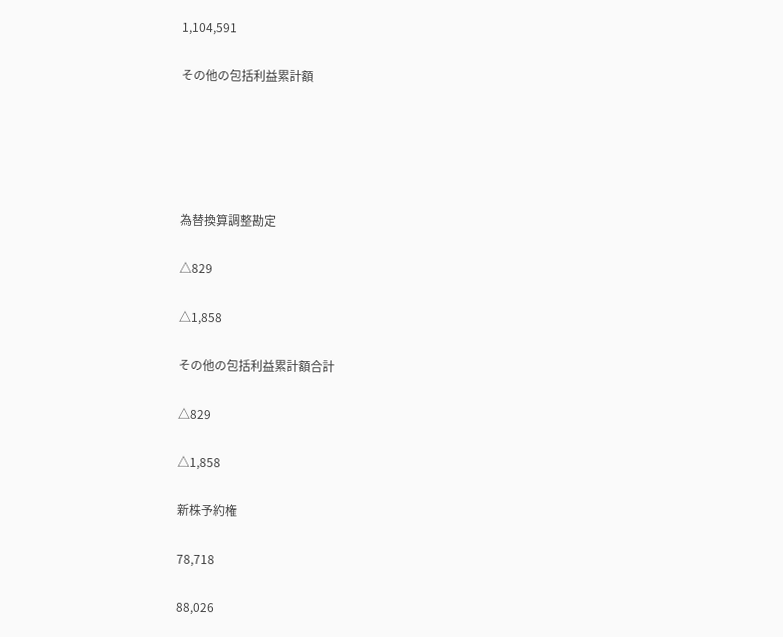1,104,591

その他の包括利益累計額





為替換算調整勘定

△829

△1,858

その他の包括利益累計額合計

△829

△1,858

新株予約権

78,718

88,026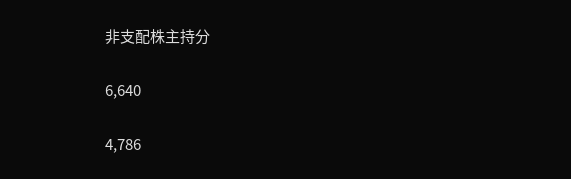非支配株主持分

6,640

4,786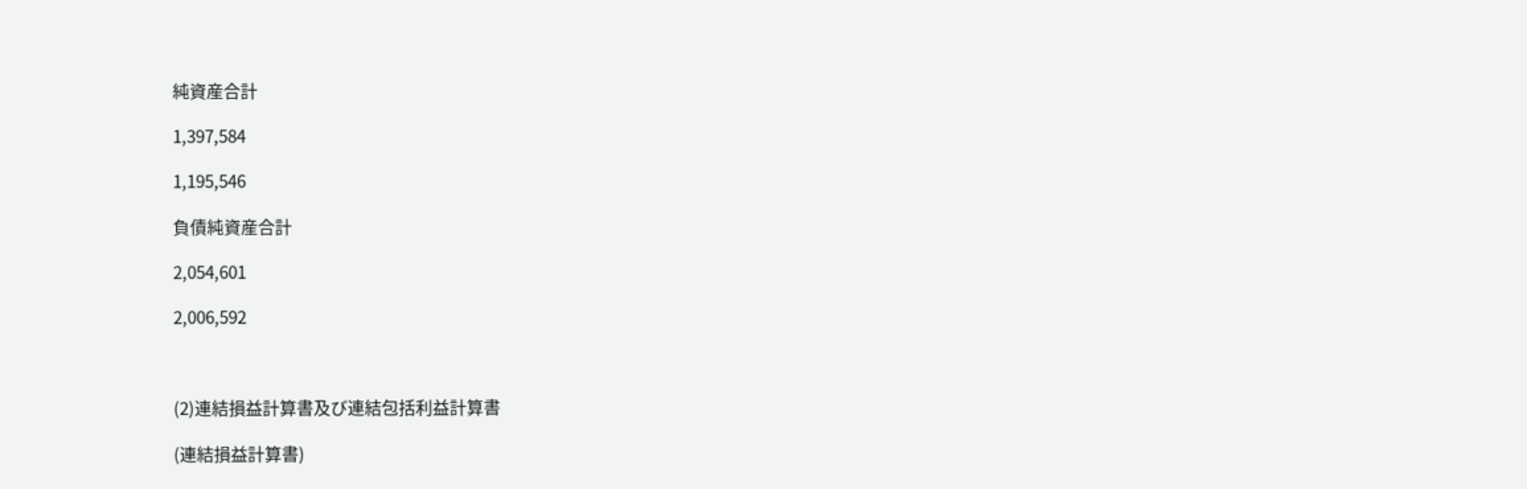純資産合計

1,397,584

1,195,546

負債純資産合計

2,054,601

2,006,592



(2)連結損益計算書及び連結包括利益計算書

(連結損益計算書)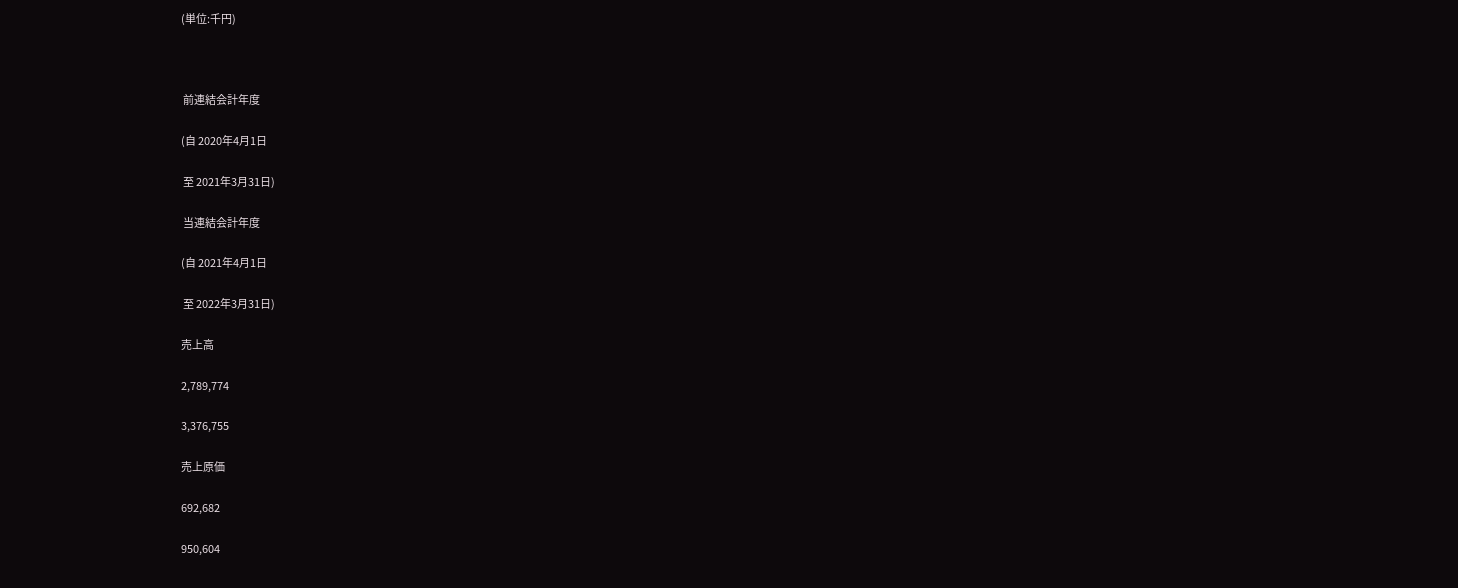(単位:千円)



 前連結会計年度

(自 2020年4月1日

 至 2021年3月31日)

 当連結会計年度

(自 2021年4月1日

 至 2022年3月31日)

売上高

2,789,774

3,376,755

売上原価

692,682

950,604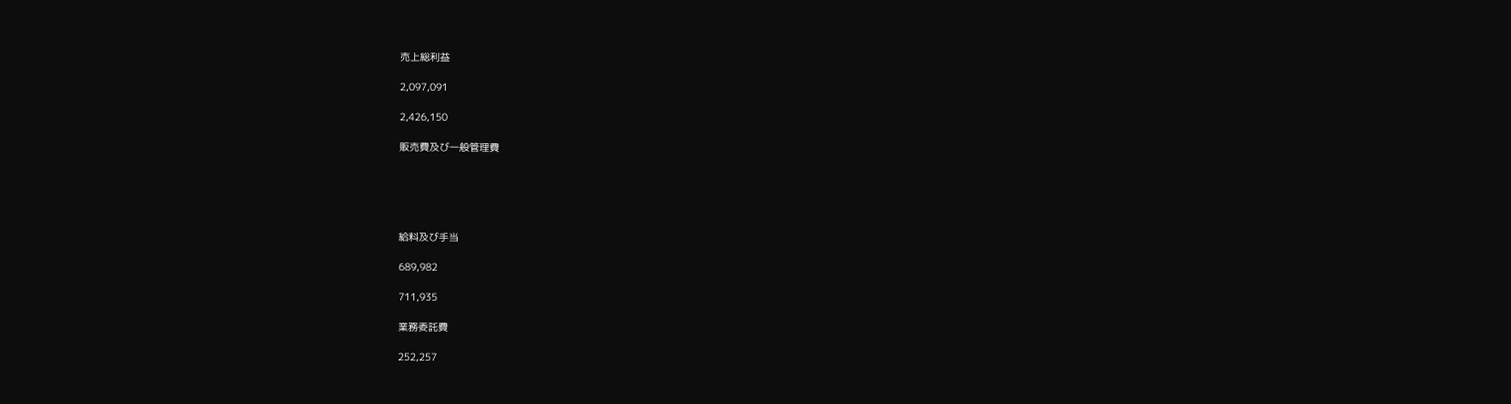売上総利益

2,097,091

2,426,150

販売費及び一般管理費





給料及び手当

689,982

711,935

業務委託費

252,257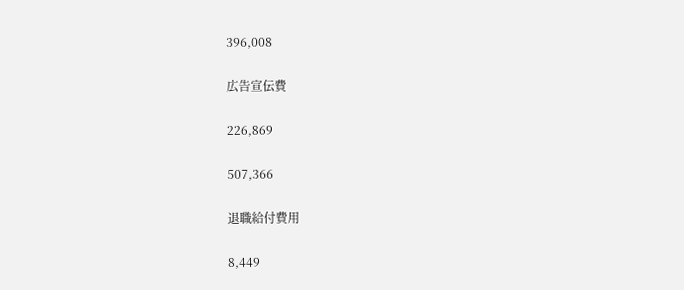396,008

広告宣伝費

226,869

507,366

退職給付費用

8,449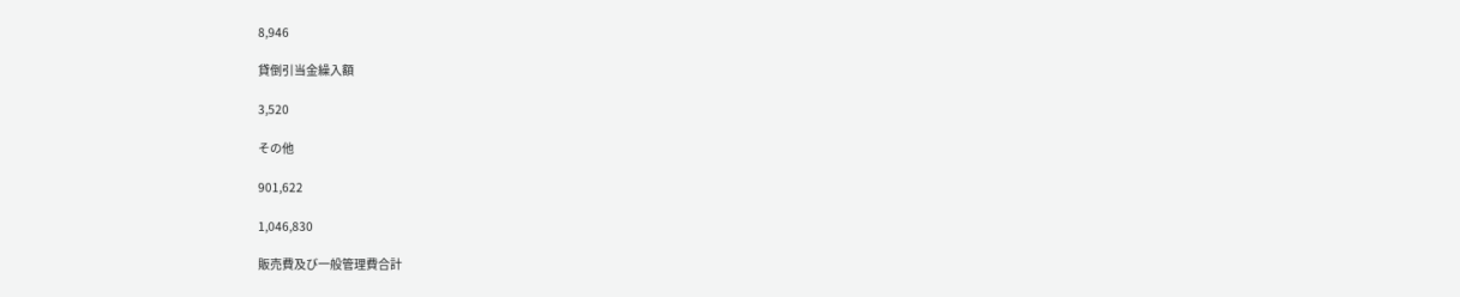8,946

貸倒引当金繰入額

3,520

その他

901,622

1,046,830

販売費及び一般管理費合計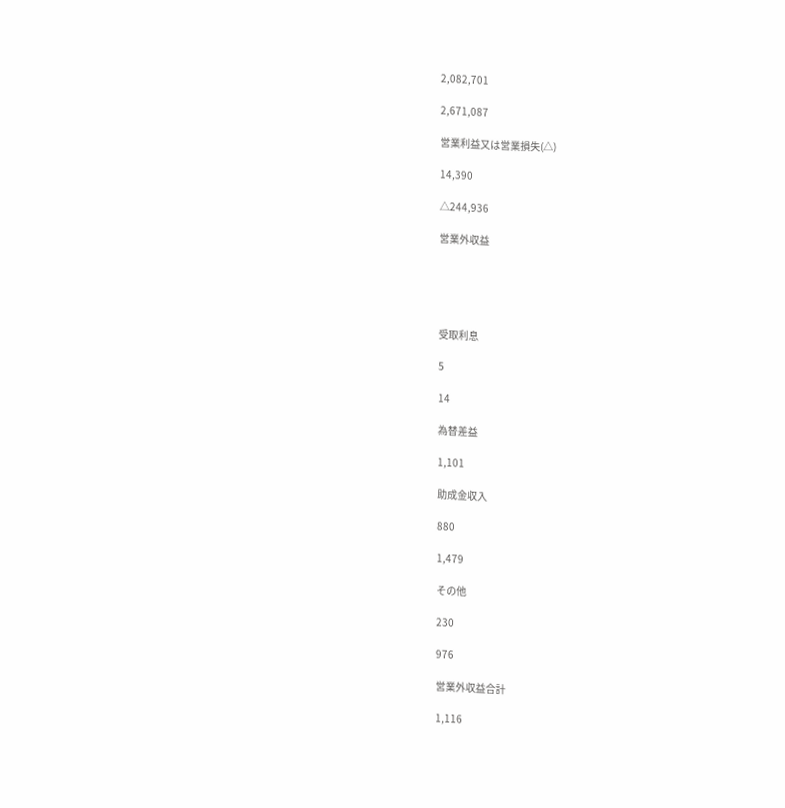2,082,701

2,671,087

営業利益又は営業損失(△)

14,390

△244,936

営業外収益





受取利息

5

14

為替差益

1,101

助成金収入

880

1,479

その他

230

976

営業外収益合計

1,116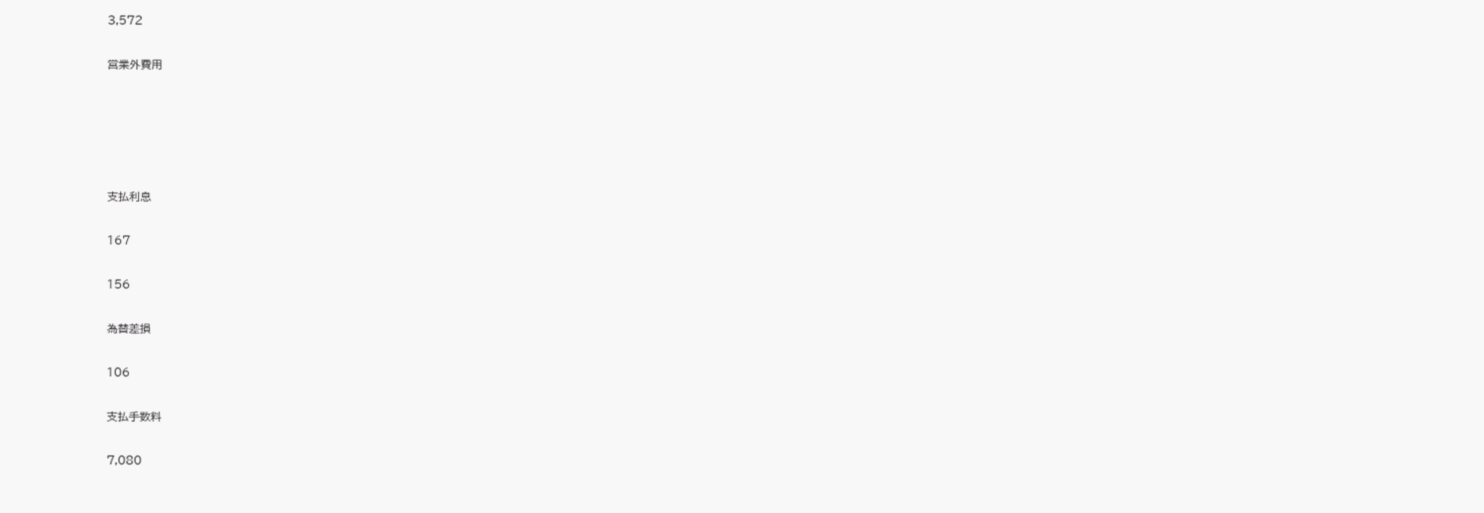3,572

営業外費用





支払利息

167

156

為替差損

106

支払手数料

7,080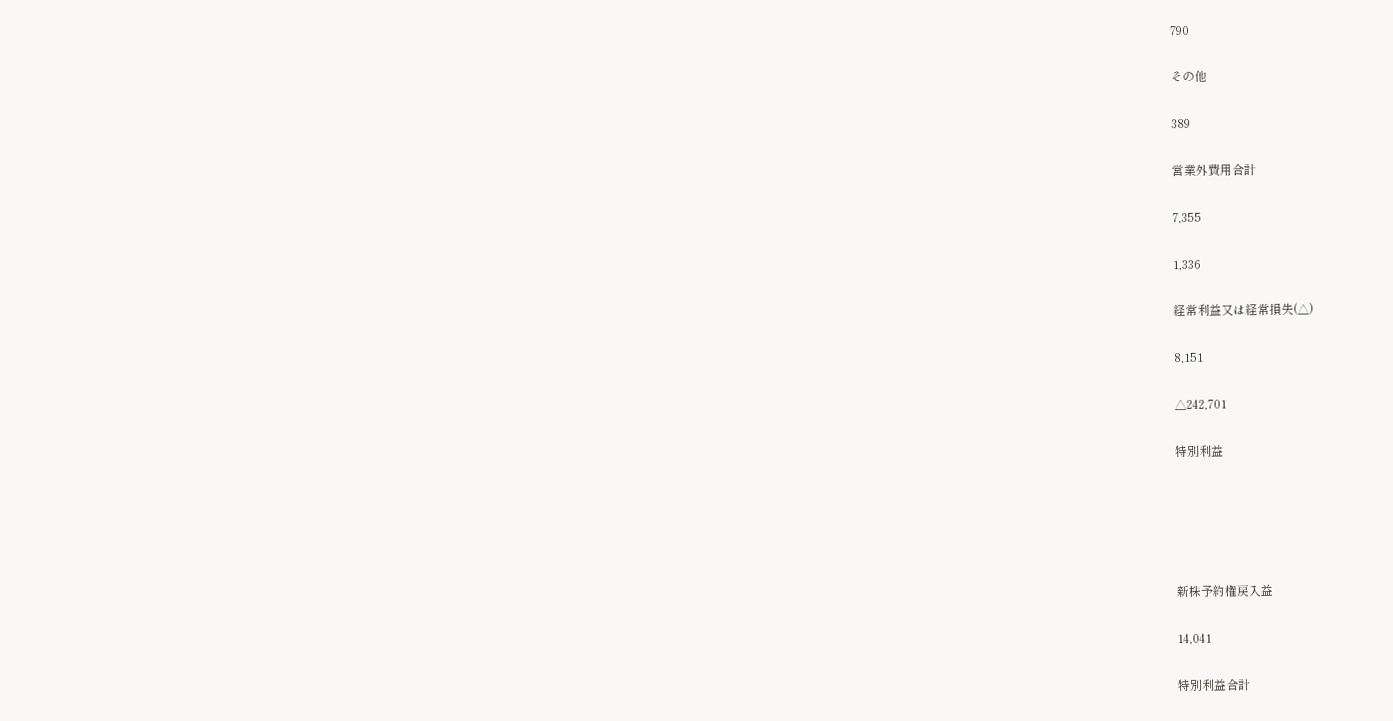790

その他

389

営業外費用合計

7,355

1,336

経常利益又は経常損失(△)

8,151

△242,701

特別利益





新株予約権戻入益

14,041

特別利益合計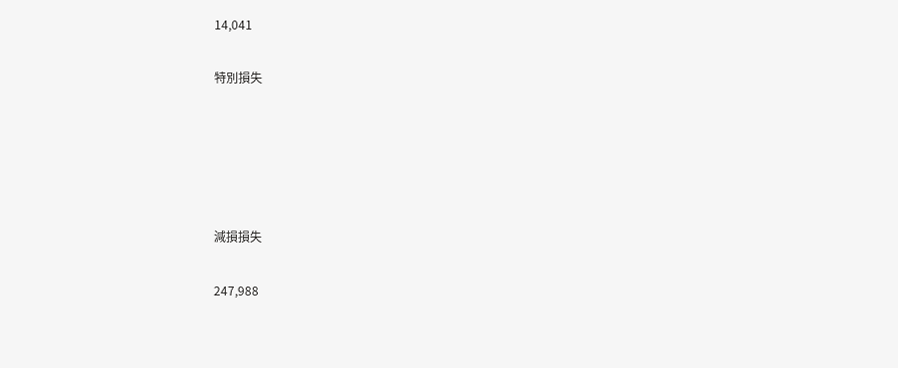14,041

特別損失





減損損失

247,988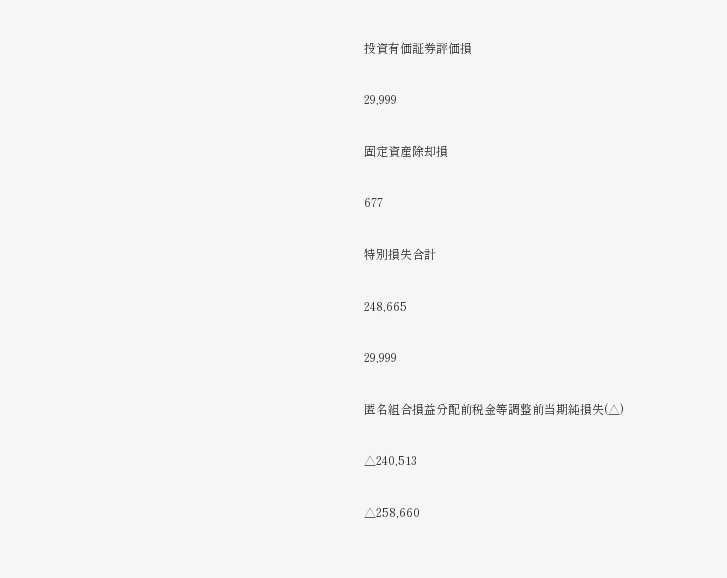投資有価証券評価損

29,999

固定資産除却損

677

特別損失合計

248,665

29,999

匿名組合損益分配前税金等調整前当期純損失(△)

△240,513

△258,660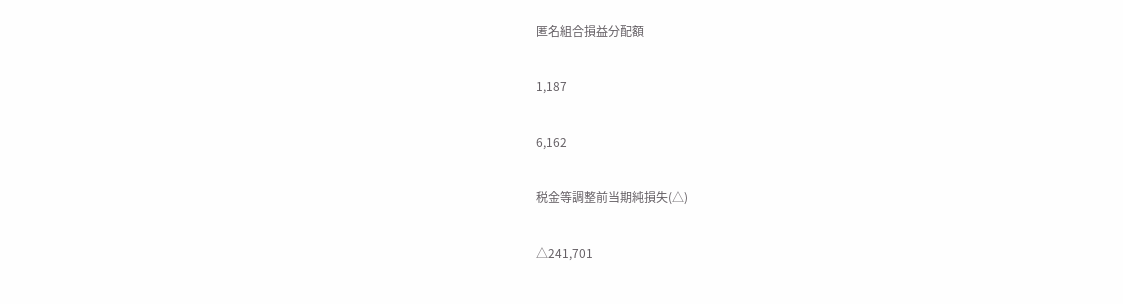匿名組合損益分配額

1,187

6,162

税金等調整前当期純損失(△)

△241,701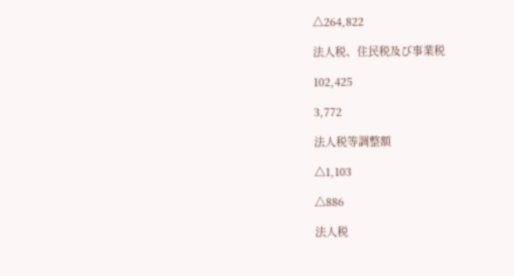△264,822

法人税、住民税及び事業税

102,425

3,772

法人税等調整額

△1,103

△886

法人税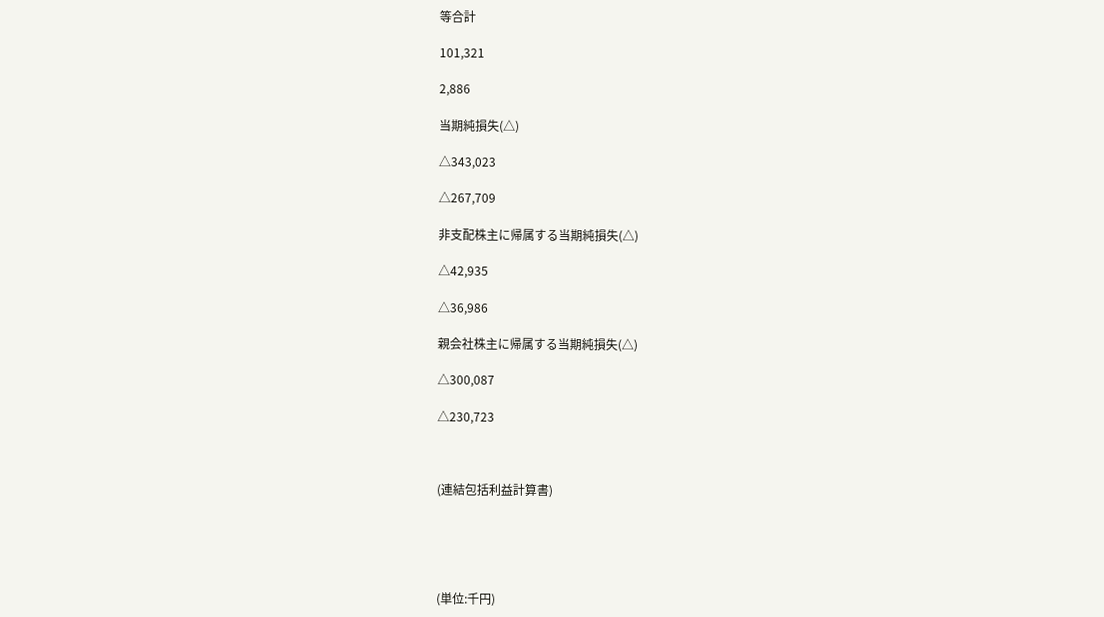等合計

101,321

2,886

当期純損失(△)

△343,023

△267,709

非支配株主に帰属する当期純損失(△)

△42,935

△36,986

親会社株主に帰属する当期純損失(△)

△300,087

△230,723



(連結包括利益計算書)





(単位:千円)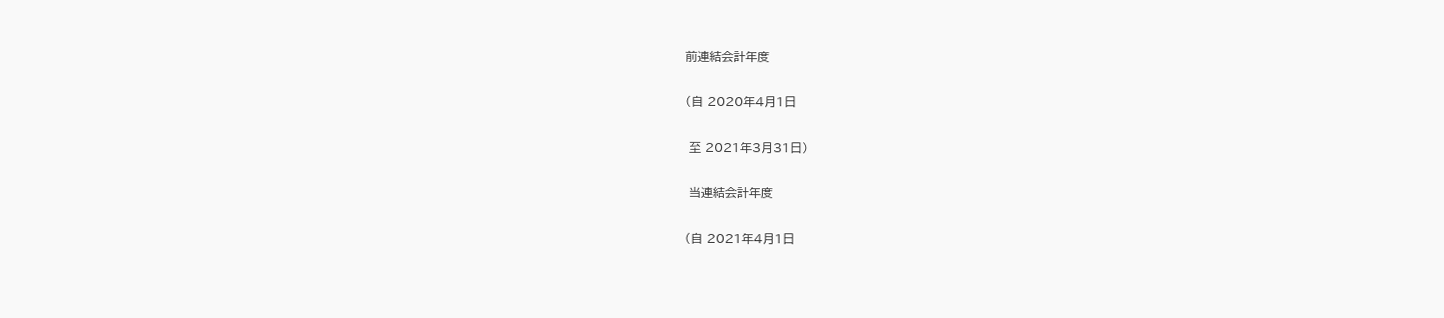前連結会計年度

(自 2020年4月1日

 至 2021年3月31日)

 当連結会計年度

(自 2021年4月1日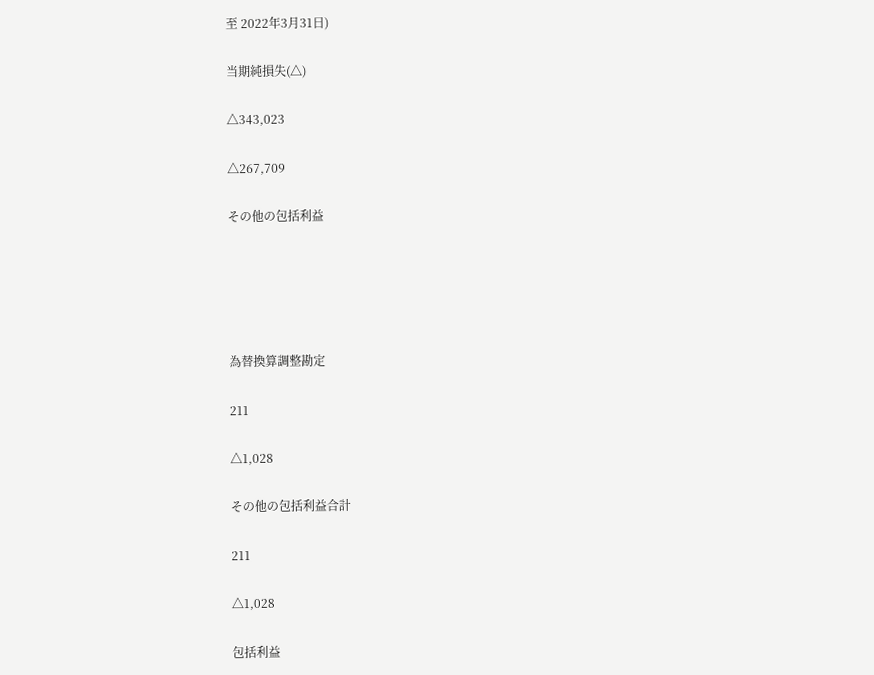至 2022年3月31日)

当期純損失(△)

△343,023

△267,709

その他の包括利益





為替換算調整勘定

211

△1,028

その他の包括利益合計

211

△1,028

包括利益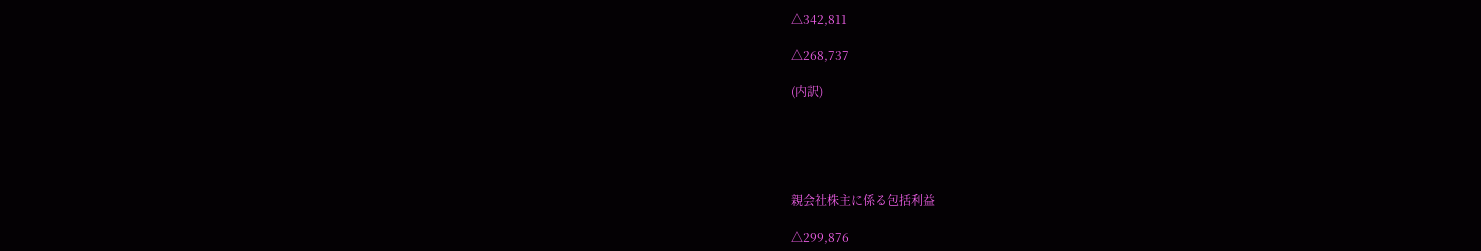△342,811

△268,737

(内訳)





親会社株主に係る包括利益

△299,876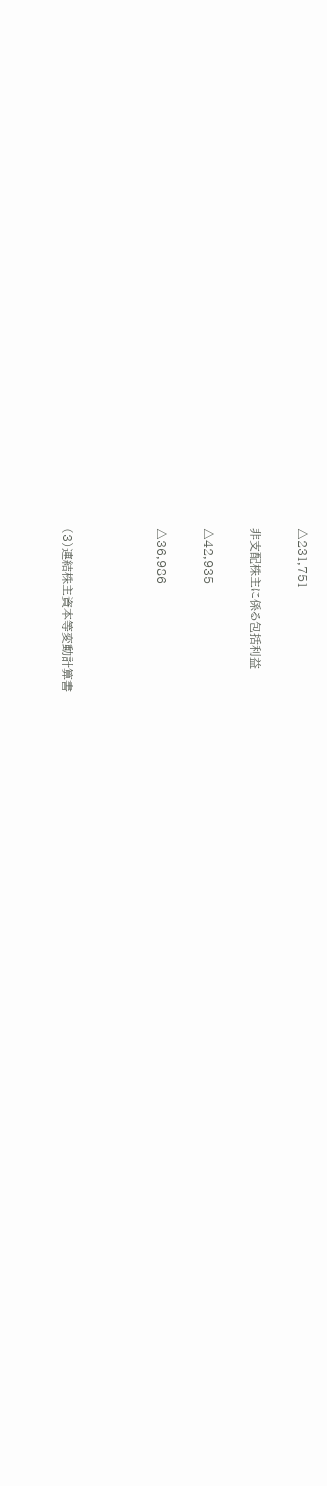△231,751

非支配株主に係る包括利益

△42,935

△36,986



(3)連結株主資本等変動計算書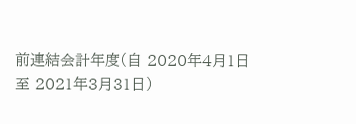前連結会計年度(自 2020年4月1日 至 2021年3月31日)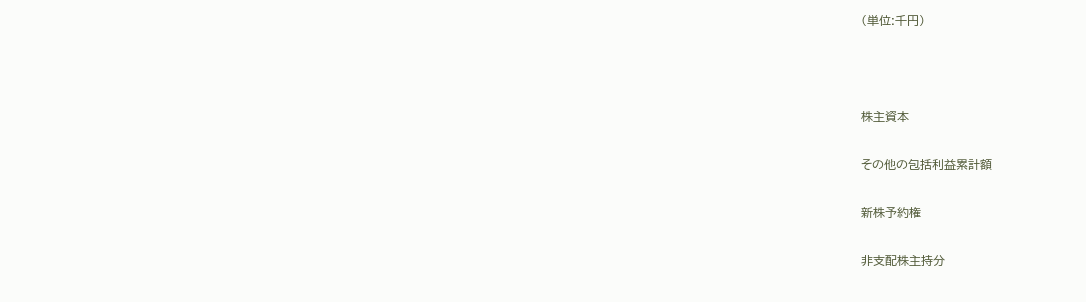(単位:千円)



株主資本

その他の包括利益累計額

新株予約権

非支配株主持分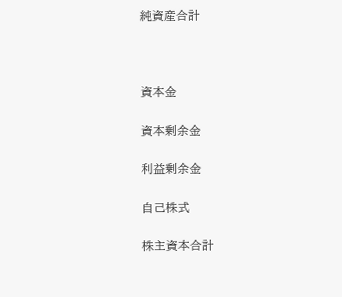純資産合計



資本金

資本剰余金

利益剰余金

自己株式

株主資本合計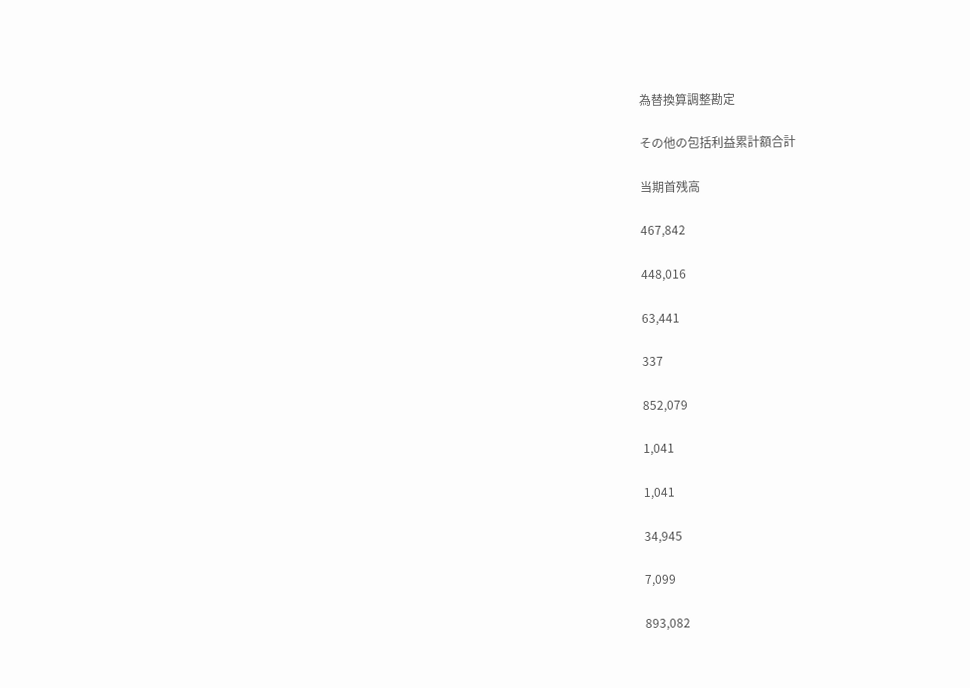為替換算調整勘定

その他の包括利益累計額合計

当期首残高

467,842

448,016

63,441

337

852,079

1,041

1,041

34,945

7,099

893,082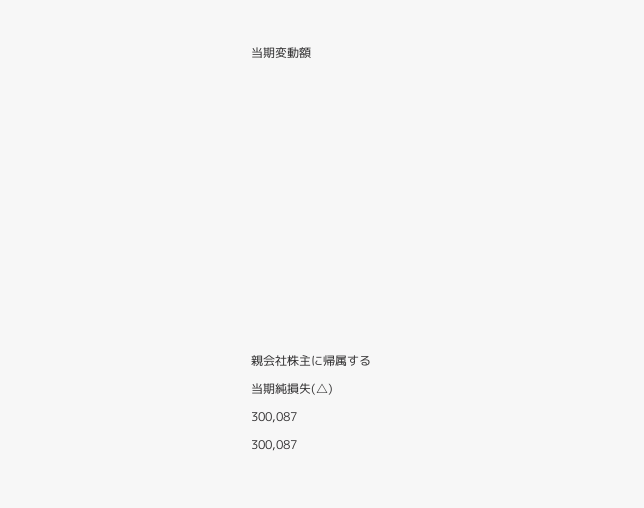当期変動額





















親会社株主に帰属する

当期純損失(△)

300,087

300,087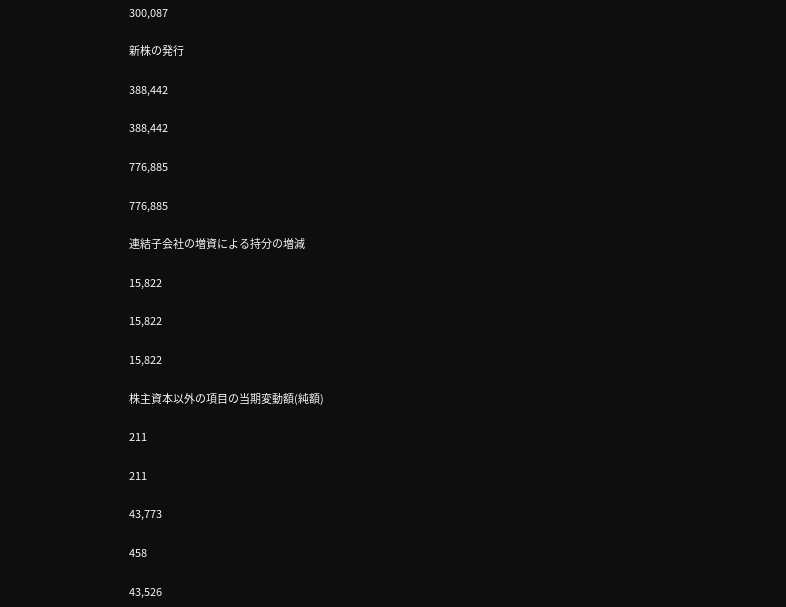300,087

新株の発行

388,442

388,442

776,885

776,885

連結子会社の増資による持分の増減

15,822

15,822

15,822

株主資本以外の項目の当期変動額(純額)

211

211

43,773

458

43,526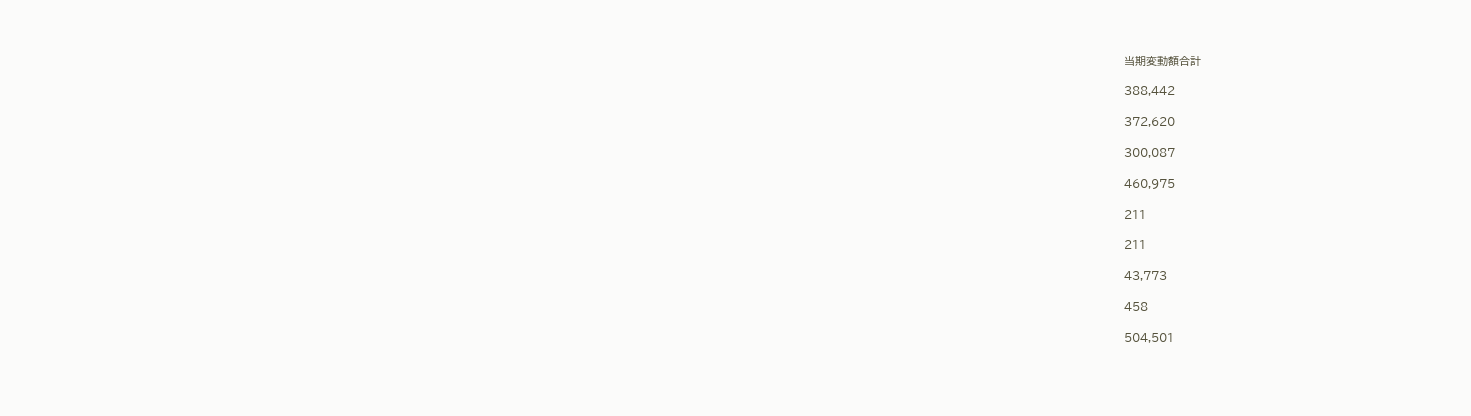当期変動額合計

388,442

372,620

300,087

460,975

211

211

43,773

458

504,501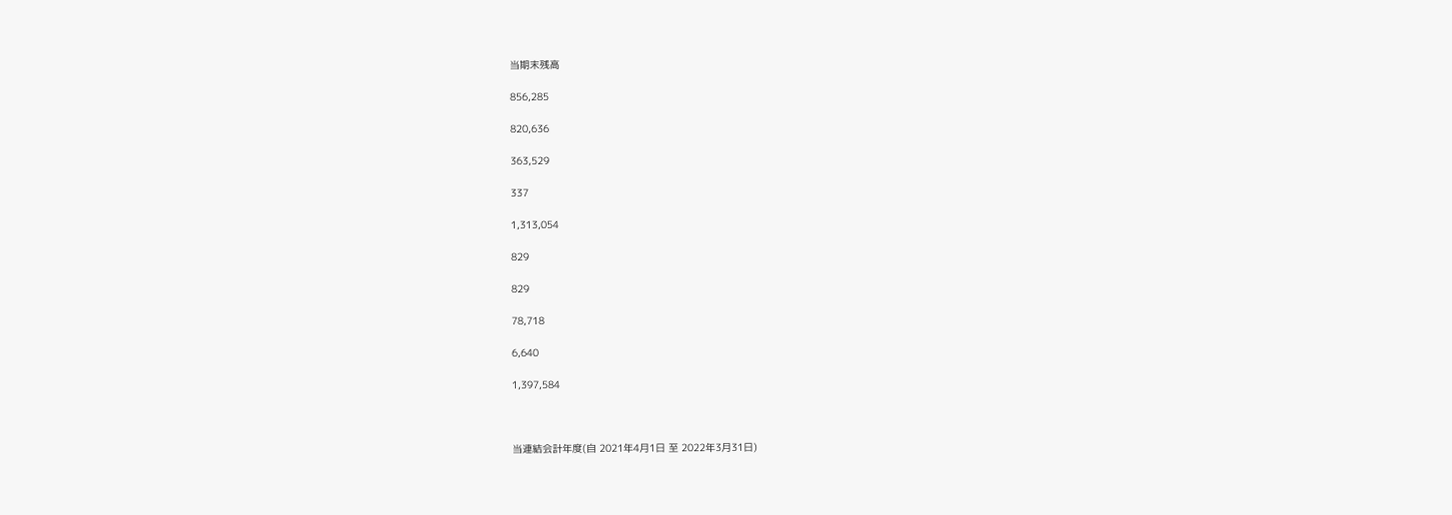当期末残高

856,285

820,636

363,529

337

1,313,054

829

829

78,718

6,640

1,397,584



当連結会計年度(自 2021年4月1日 至 2022年3月31日)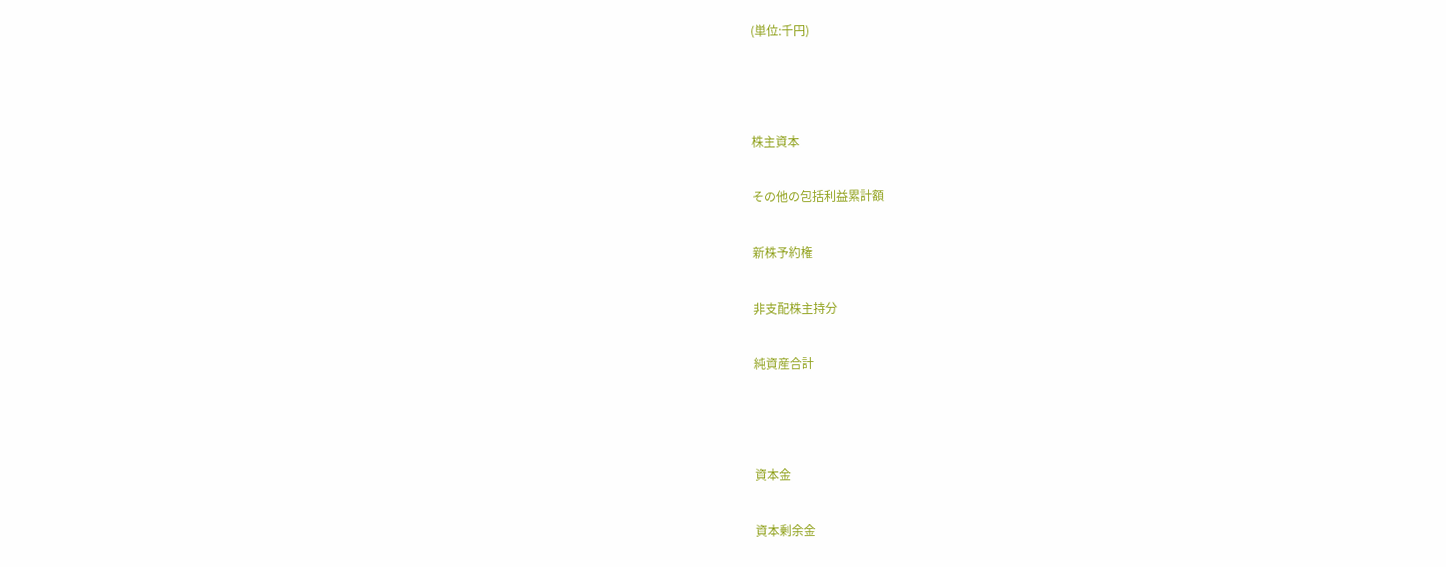(単位:千円)



株主資本

その他の包括利益累計額

新株予約権

非支配株主持分

純資産合計



資本金

資本剰余金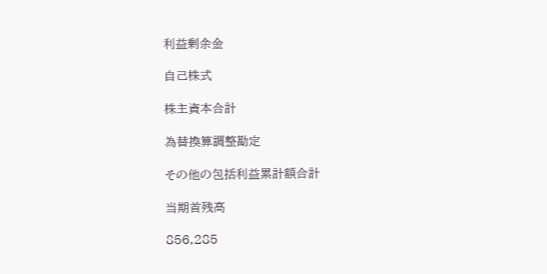利益剰余金

自己株式

株主資本合計

為替換算調整勘定

その他の包括利益累計額合計

当期首残高

856,285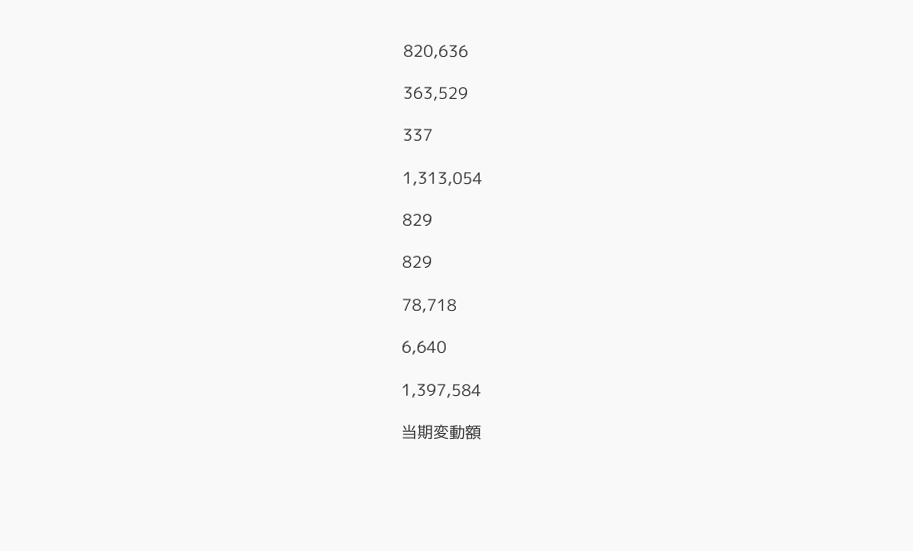820,636

363,529

337

1,313,054

829

829

78,718

6,640

1,397,584

当期変動額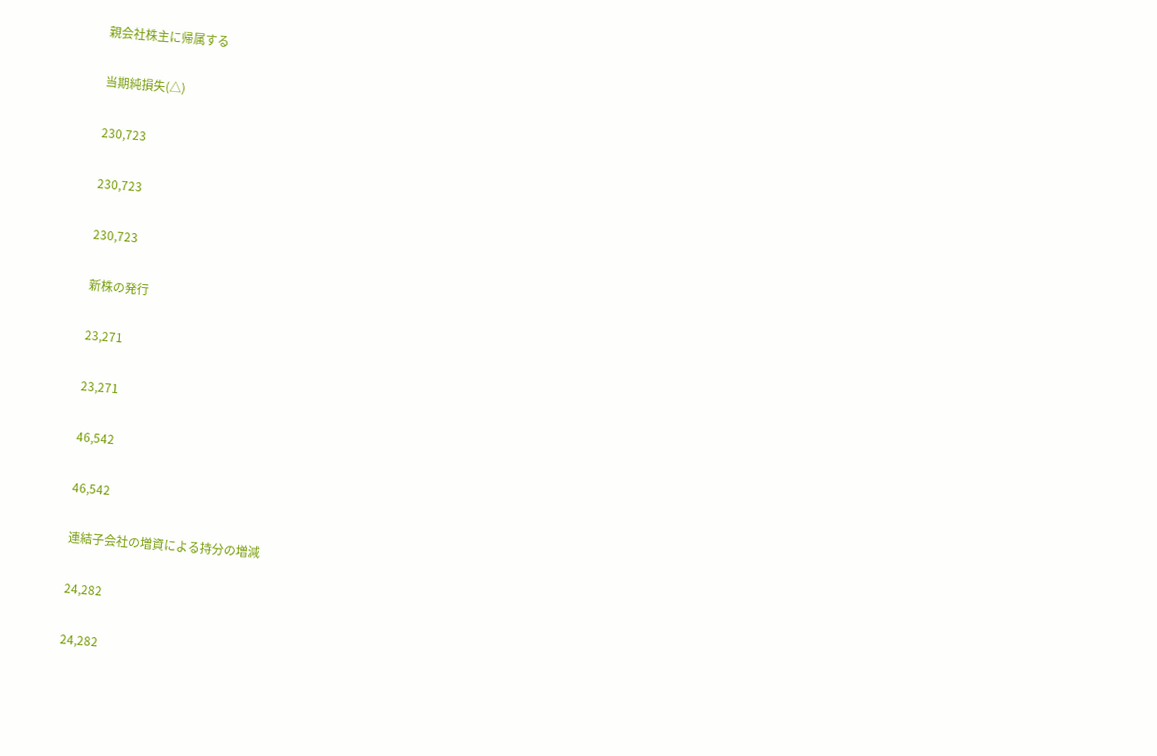親会社株主に帰属する

当期純損失(△)

230,723

230,723

230,723

新株の発行

23,271

23,271

46,542

46,542

連結子会社の増資による持分の増減

24,282

24,282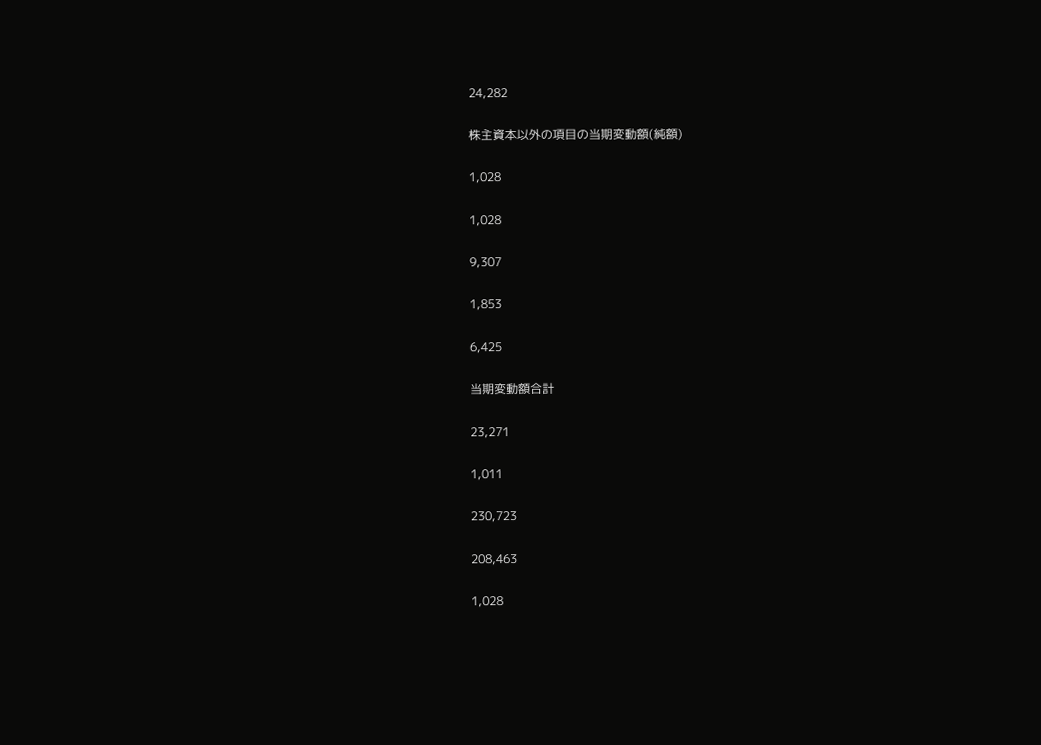24,282

株主資本以外の項目の当期変動額(純額)

1,028

1,028

9,307

1,853

6,425

当期変動額合計

23,271

1,011

230,723

208,463

1,028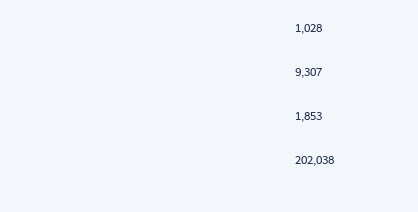1,028

9,307

1,853

202,038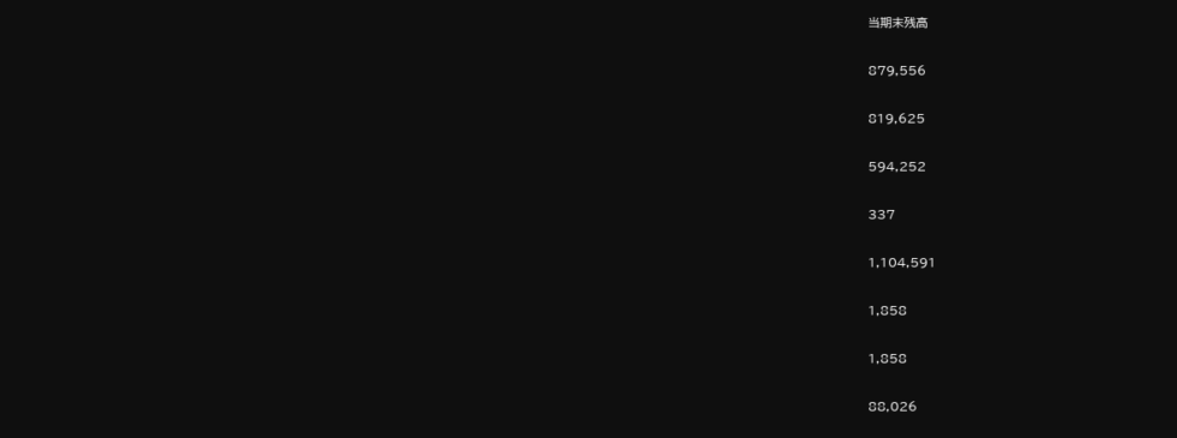当期末残高

879,556

819,625

594,252

337

1,104,591

1,858

1,858

88,026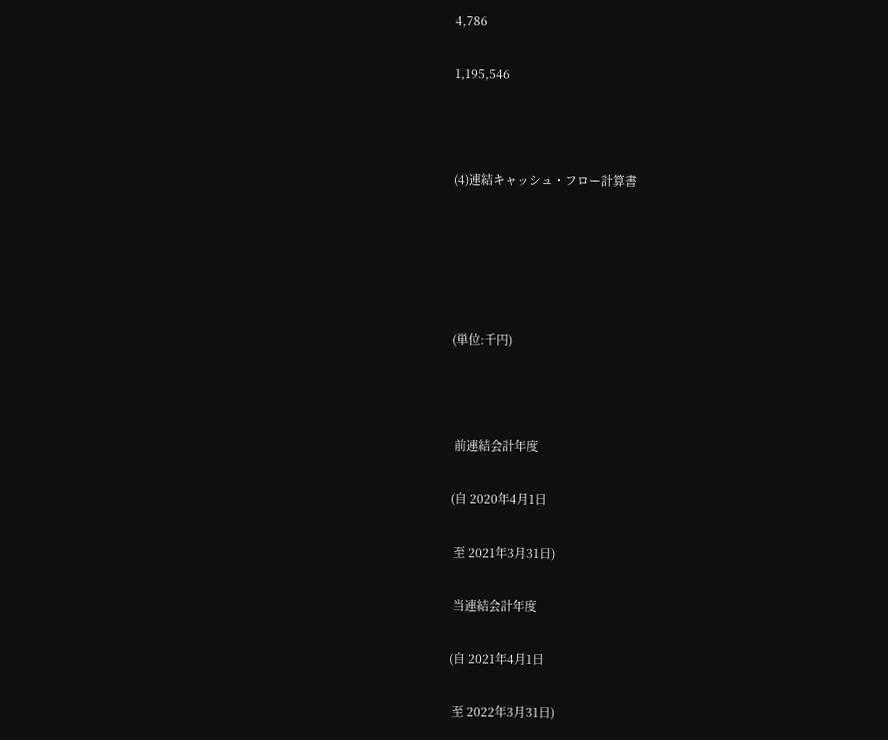4,786

1,195,546



(4)連結キャッシュ・フロー計算書





(単位:千円)



 前連結会計年度

(自 2020年4月1日

 至 2021年3月31日)

 当連結会計年度

(自 2021年4月1日

 至 2022年3月31日)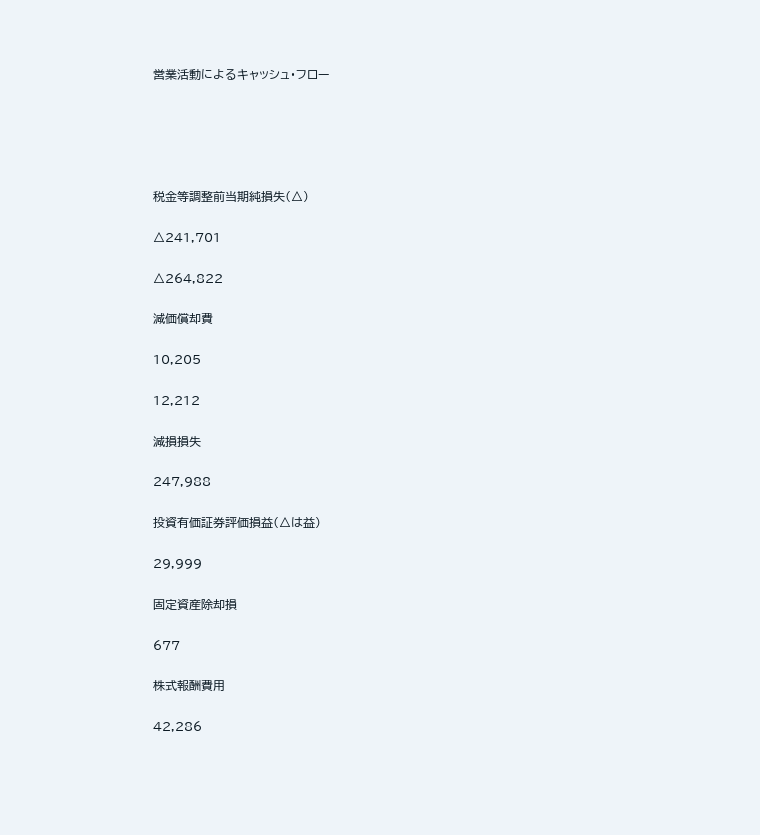営業活動によるキャッシュ・フロー





税金等調整前当期純損失(△)

△241,701

△264,822

減価償却費

10,205

12,212

減損損失

247,988

投資有価証券評価損益(△は益)

29,999

固定資産除却損

677

株式報酬費用

42,286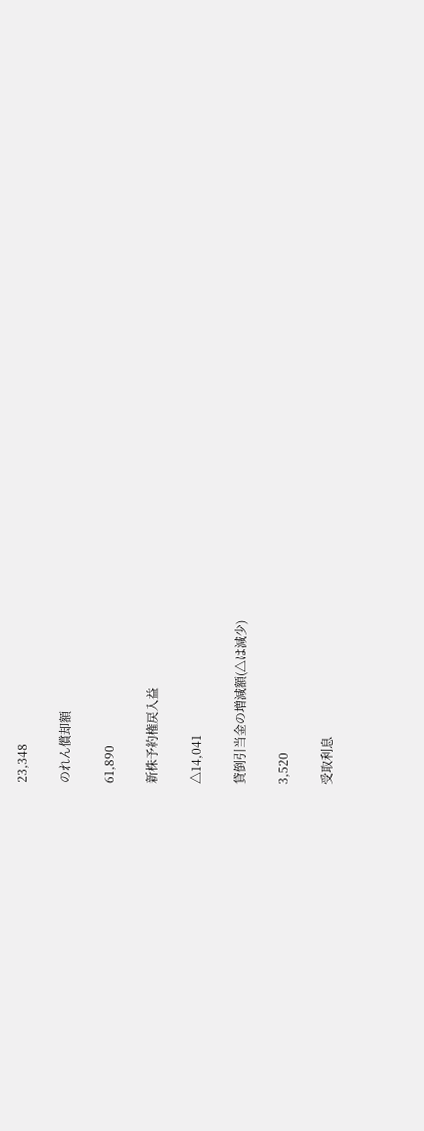23,348

のれん償却額

61,890

新株予約権戻入益

△14,041

貸倒引当金の増減額(△は減少)

3,520

受取利息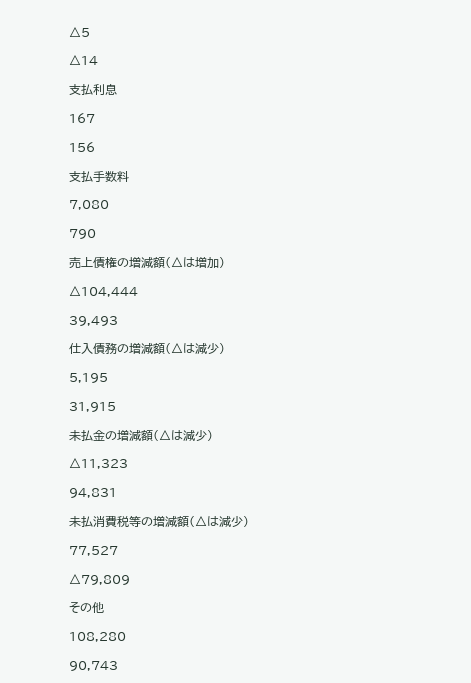△5

△14

支払利息

167

156

支払手数料

7,080

790

売上債権の増減額(△は増加)

△104,444

39,493

仕入債務の増減額(△は減少)

5,195

31,915

未払金の増減額(△は減少)

△11,323

94,831

未払消費税等の増減額(△は減少)

77,527

△79,809

その他

108,280

90,743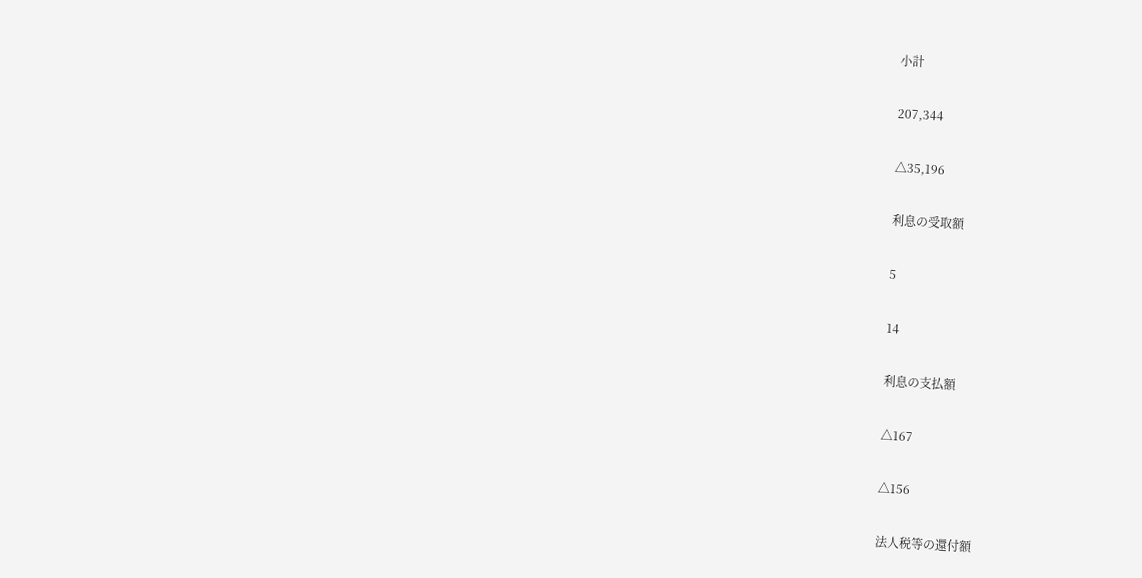小計

207,344

△35,196

利息の受取額

5

14

利息の支払額

△167

△156

法人税等の還付額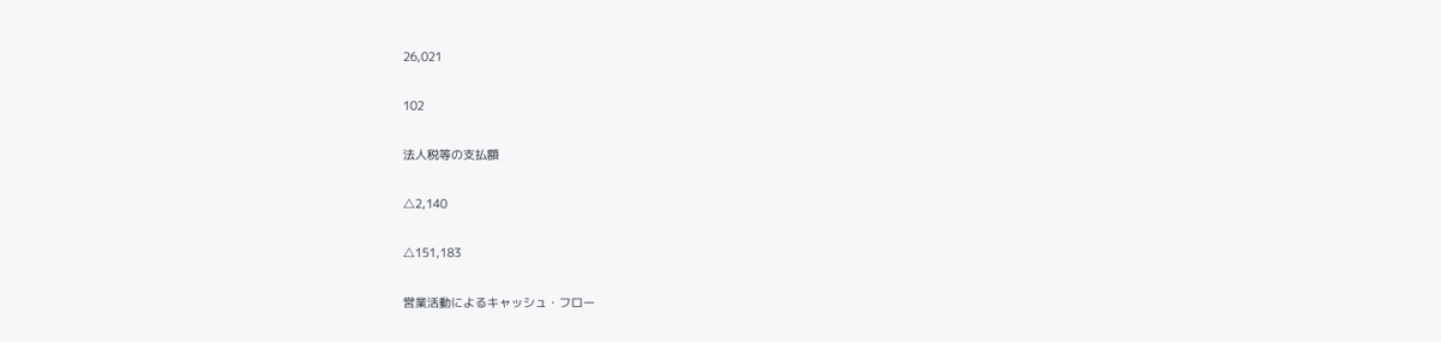26,021

102

法人税等の支払額

△2,140

△151,183

営業活動によるキャッシュ・フロー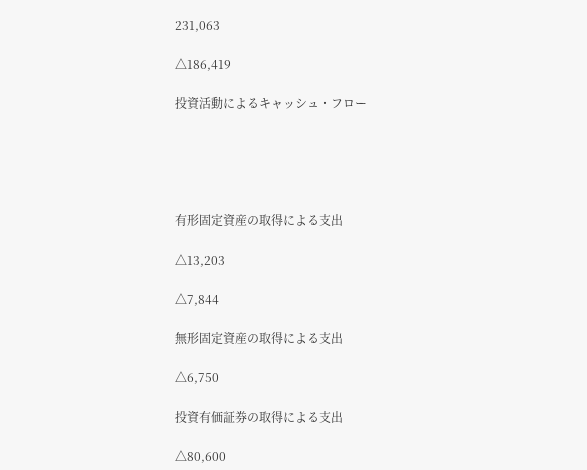231,063

△186,419

投資活動によるキャッシュ・フロー





有形固定資産の取得による支出

△13,203

△7,844

無形固定資産の取得による支出

△6,750

投資有価証券の取得による支出

△80,600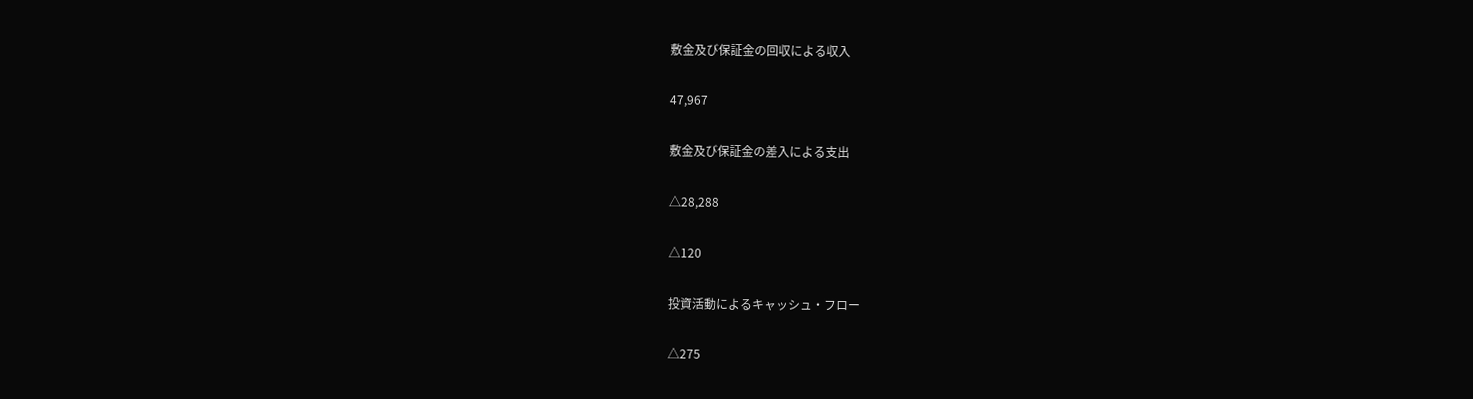敷金及び保証金の回収による収入

47,967

敷金及び保証金の差入による支出

△28,288

△120

投資活動によるキャッシュ・フロー

△275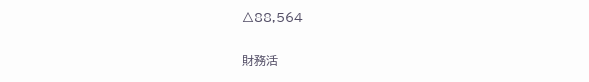△88,564

財務活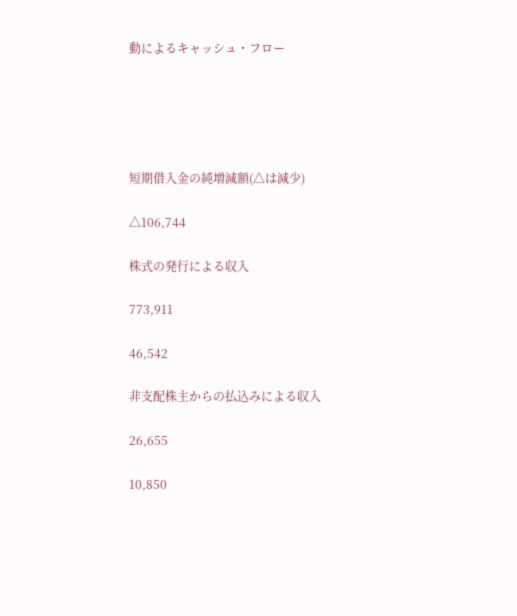動によるキャッシュ・フロー





短期借入金の純増減額(△は減少)

△106,744

株式の発行による収入

773,911

46,542

非支配株主からの払込みによる収入

26,655

10,850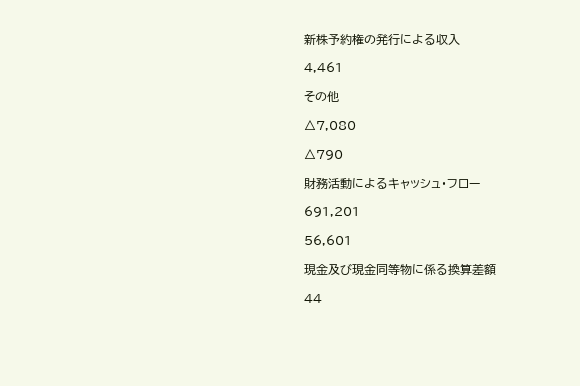新株予約権の発行による収入

4,461

その他

△7,080

△790

財務活動によるキャッシュ・フロー

691,201

56,601

現金及び現金同等物に係る換算差額

44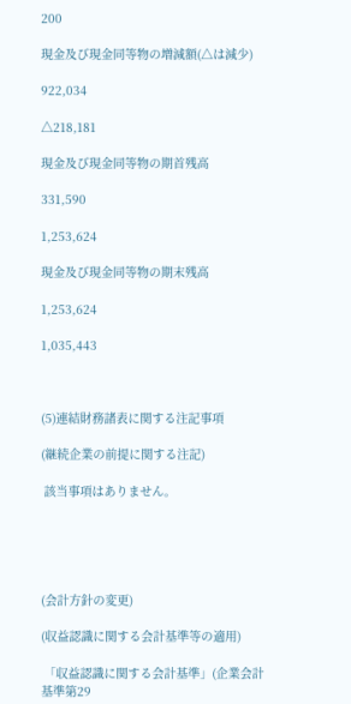200

現金及び現金同等物の増減額(△は減少)

922,034

△218,181

現金及び現金同等物の期首残高

331,590

1,253,624

現金及び現金同等物の期末残高

1,253,624

1,035,443



(5)連結財務諸表に関する注記事項

(継続企業の前提に関する注記)

 該当事項はありません。





(会計方針の変更)

(収益認識に関する会計基準等の適用)

 「収益認識に関する会計基準」(企業会計基準第29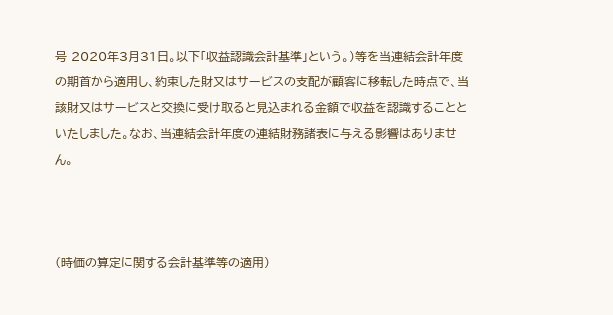号 2020年3月31日。以下「収益認識会計基準」という。)等を当連結会計年度の期首から適用し、約束した財又はサービスの支配が顧客に移転した時点で、当該財又はサービスと交換に受け取ると見込まれる金額で収益を認識することといたしました。なお、当連結会計年度の連結財務諸表に与える影響はありません。



(時価の算定に関する会計基準等の適用)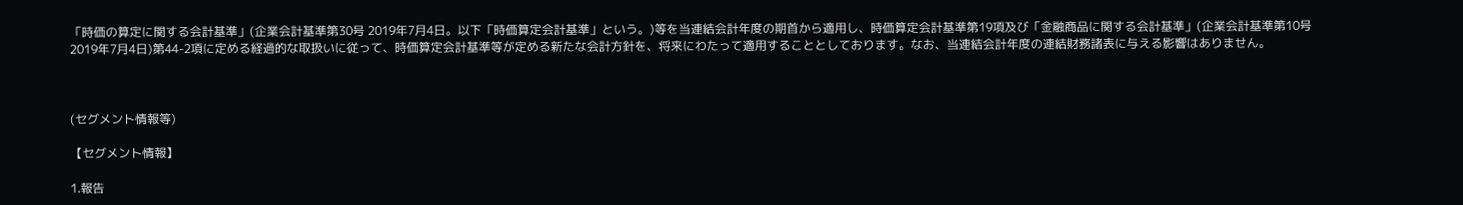「時価の算定に関する会計基準」(企業会計基準第30号 2019年7月4日。以下「時価算定会計基準」という。)等を当連結会計年度の期首から適用し、時価算定会計基準第19項及び「金融商品に関する会計基準」(企業会計基準第10号 2019年7月4日)第44-2項に定める経過的な取扱いに従って、時価算定会計基準等が定める新たな会計方針を、将来にわたって適用することとしております。なお、当連結会計年度の連結財務諸表に与える影響はありません。



(セグメント情報等)

【セグメント情報】

1.報告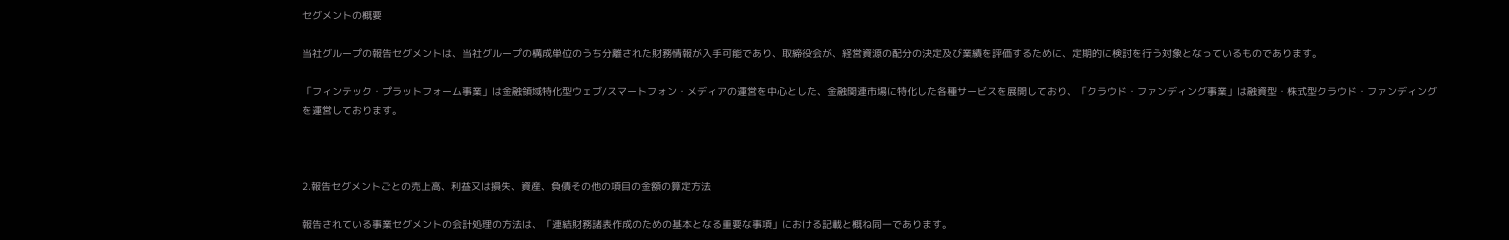セグメントの概要

当社グループの報告セグメントは、当社グループの構成単位のうち分離された財務情報が入手可能であり、取締役会が、経営資源の配分の決定及び業績を評価するために、定期的に検討を行う対象となっているものであります。

「フィンテック・プラットフォーム事業」は金融領域特化型ウェブ/スマートフォン・メディアの運営を中心とした、金融関連市場に特化した各種サービスを展開しており、「クラウド・ファンディング事業」は融資型・株式型クラウド・ファンディングを運営しております。



2.報告セグメントごとの売上高、利益又は損失、資産、負債その他の項目の金額の算定方法

報告されている事業セグメントの会計処理の方法は、「連結財務諸表作成のための基本となる重要な事項」における記載と概ね同一であります。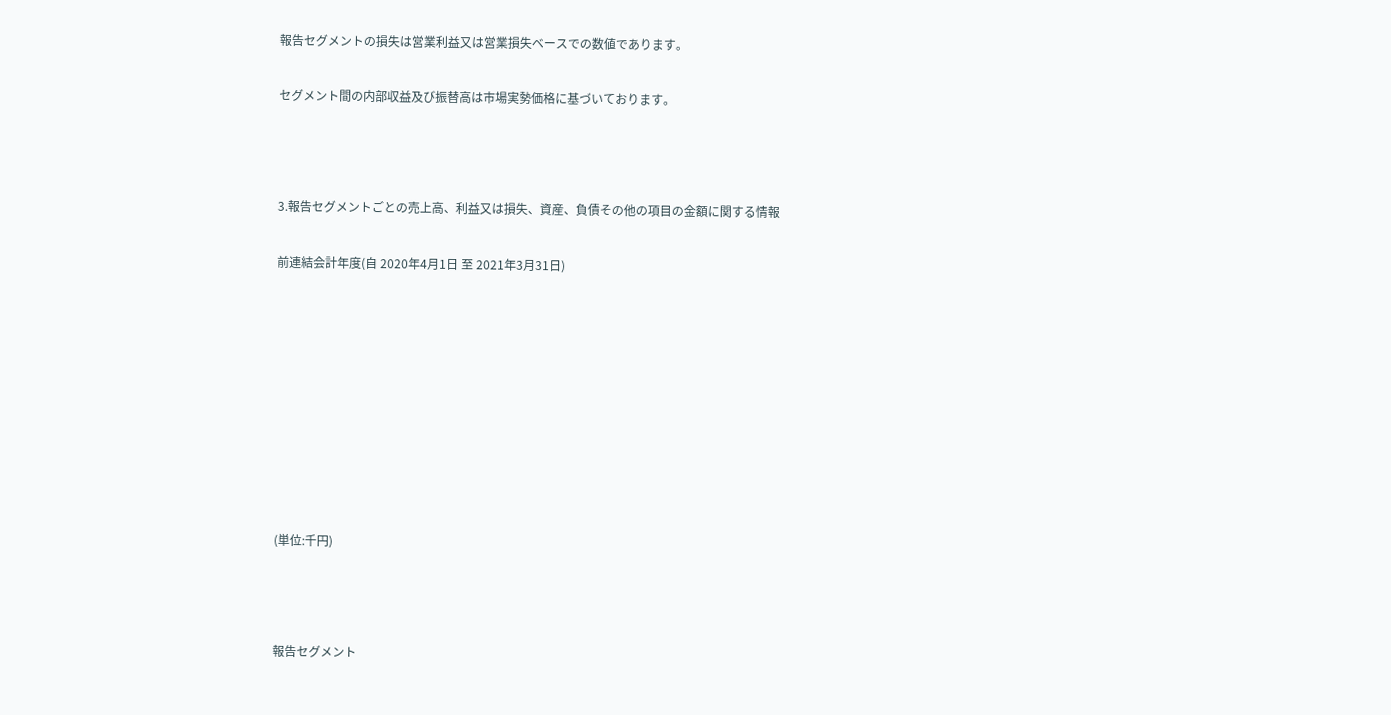報告セグメントの損失は営業利益又は営業損失ベースでの数値であります。

セグメント間の内部収益及び振替高は市場実勢価格に基づいております。



3.報告セグメントごとの売上高、利益又は損失、資産、負債その他の項目の金額に関する情報

前連結会計年度(自 2020年4月1日 至 2021年3月31日)









(単位:千円)



報告セグメント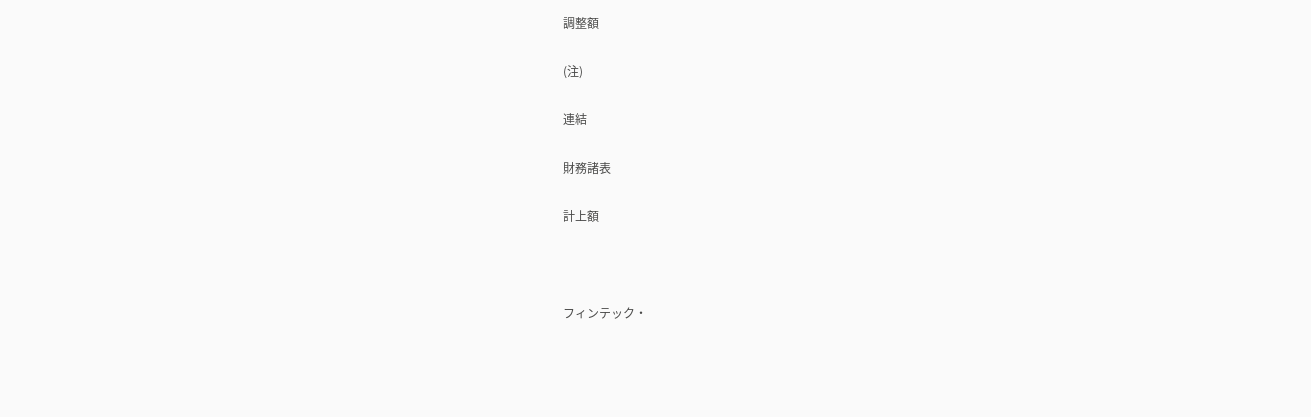調整額

(注)

連結

財務諸表

計上額



フィンテック・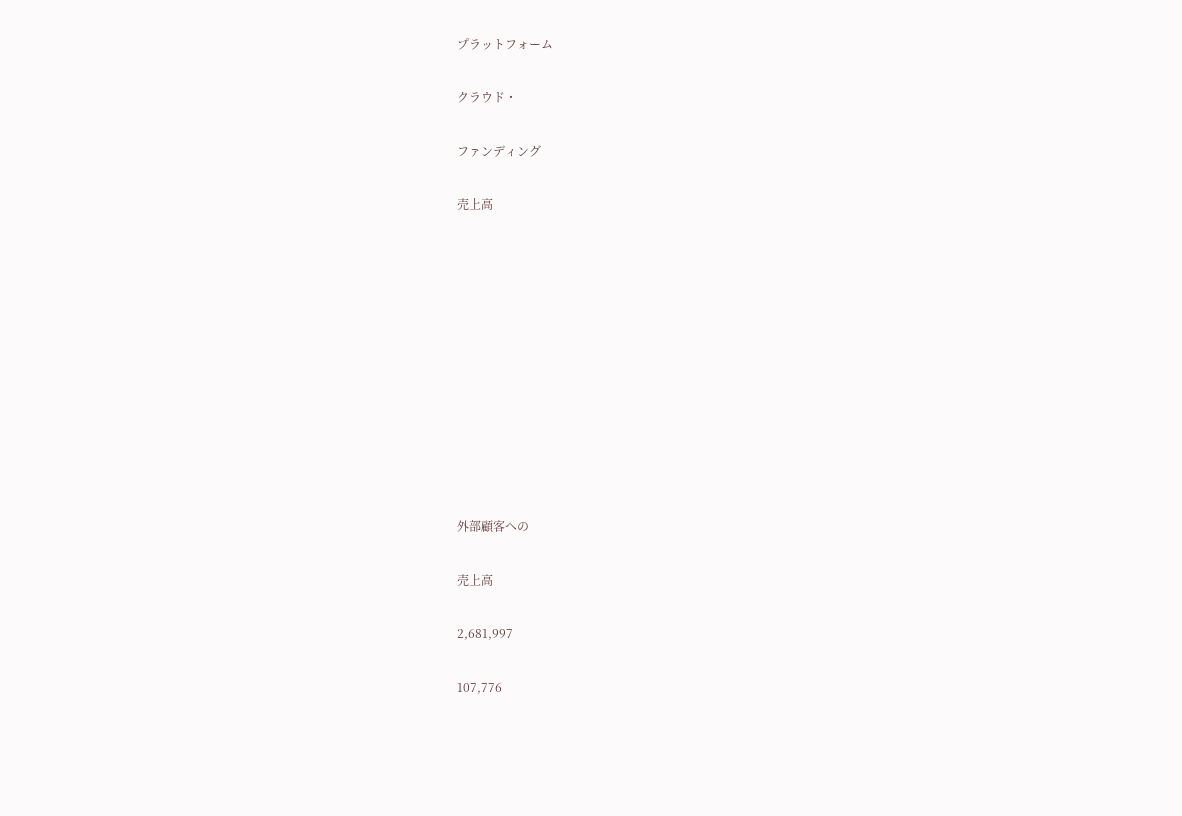プラットフォーム

クラウド・

ファンディング

売上高











外部顧客への

売上高

2,681,997

107,776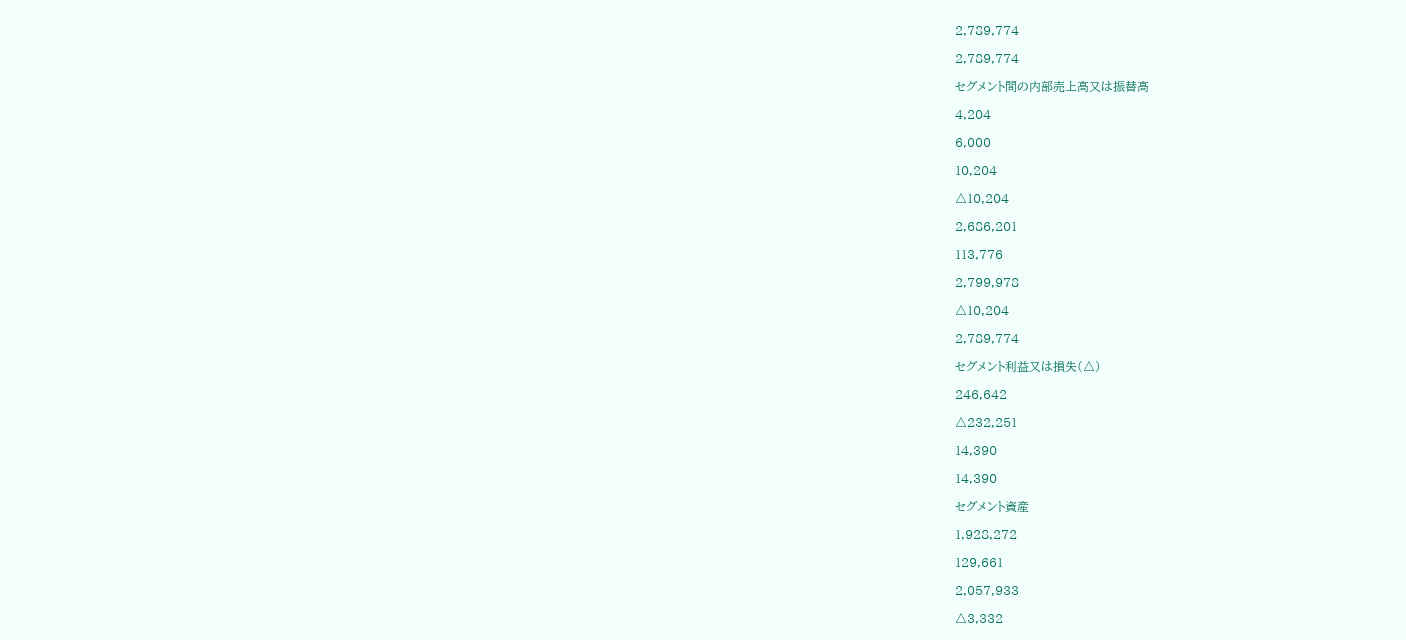2,789,774

2,789,774

セグメント間の内部売上高又は振替高

4,204

6,000

10,204

△10,204

2,686,201

113,776

2,799,978

△10,204

2,789,774

セグメント利益又は損失(△)

246,642

△232,251

14,390

14,390

セグメント資産

1,928,272

129,661

2,057,933

△3,332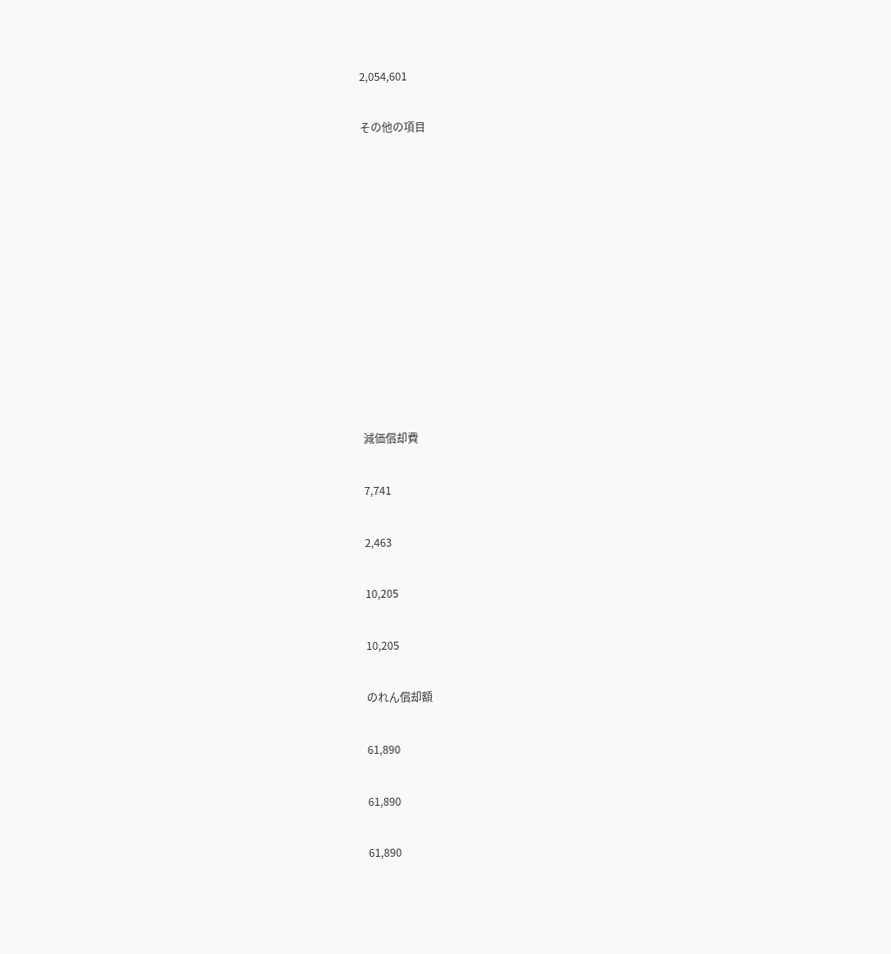2,054,601

その他の項目











減価償却費

7,741

2,463

10,205

10,205

のれん償却額

61,890

61,890

61,890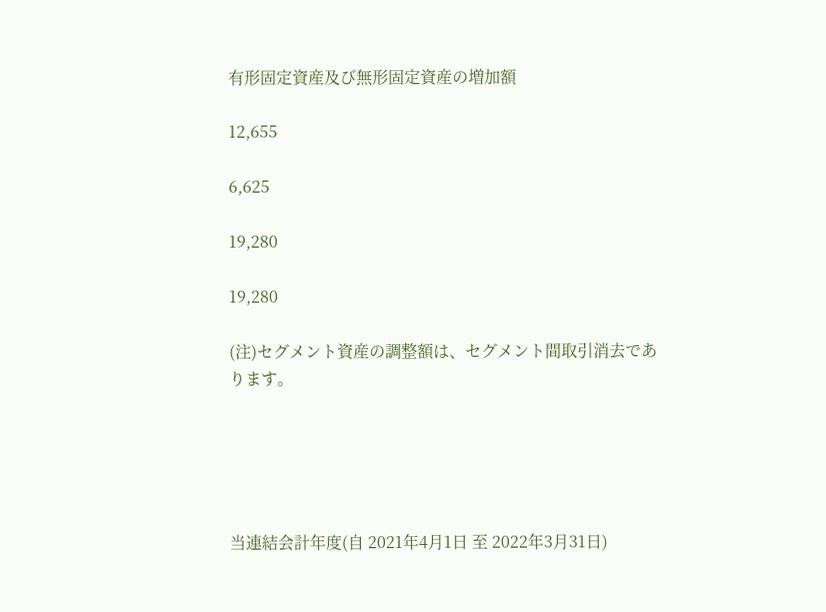有形固定資産及び無形固定資産の増加額

12,655

6,625

19,280

19,280

(注)セグメント資産の調整額は、セグメント間取引消去であります。





当連結会計年度(自 2021年4月1日 至 2022年3月31日)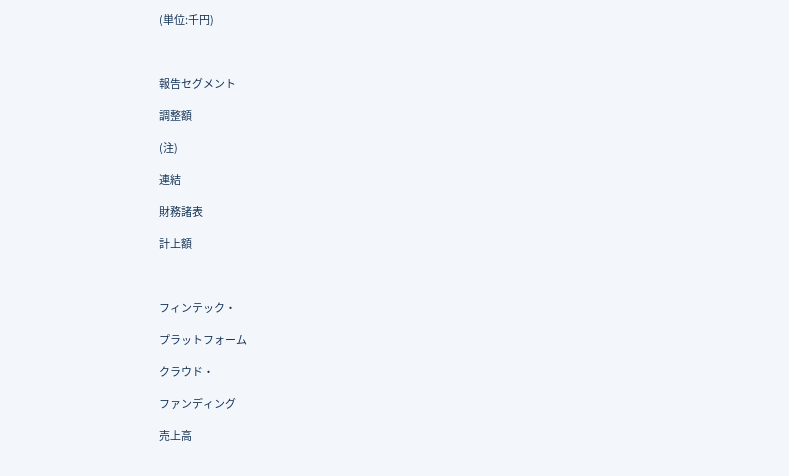(単位:千円)



報告セグメント

調整額

(注)

連結

財務諸表

計上額



フィンテック・

プラットフォーム

クラウド・

ファンディング

売上高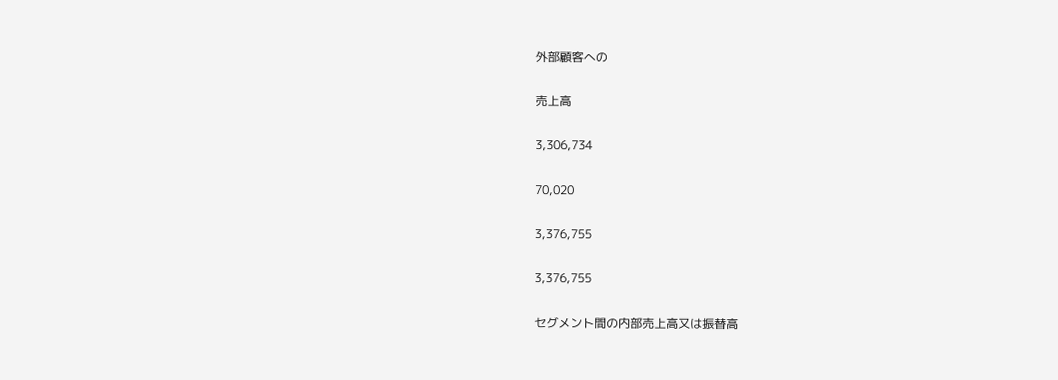外部顧客への

売上高

3,306,734

70,020

3,376,755

3,376,755

セグメント間の内部売上高又は振替高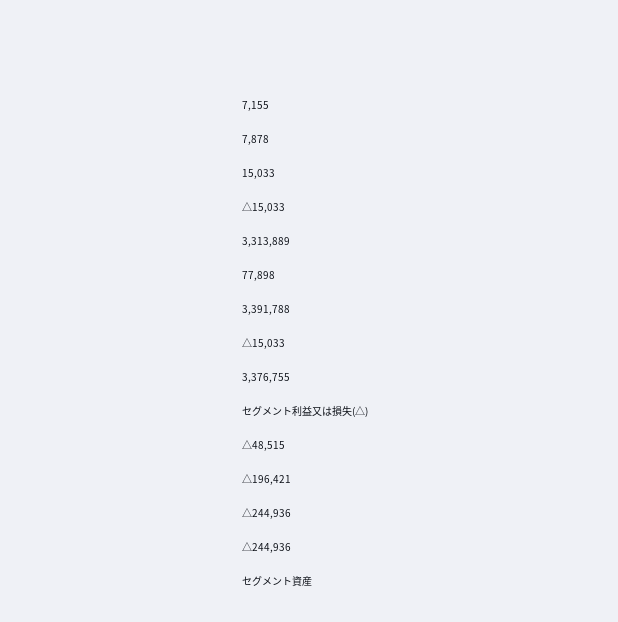7,155

7,878

15,033

△15,033

3,313,889

77,898

3,391,788

△15,033

3,376,755

セグメント利益又は損失(△)

△48,515

△196,421

△244,936

△244,936

セグメント資産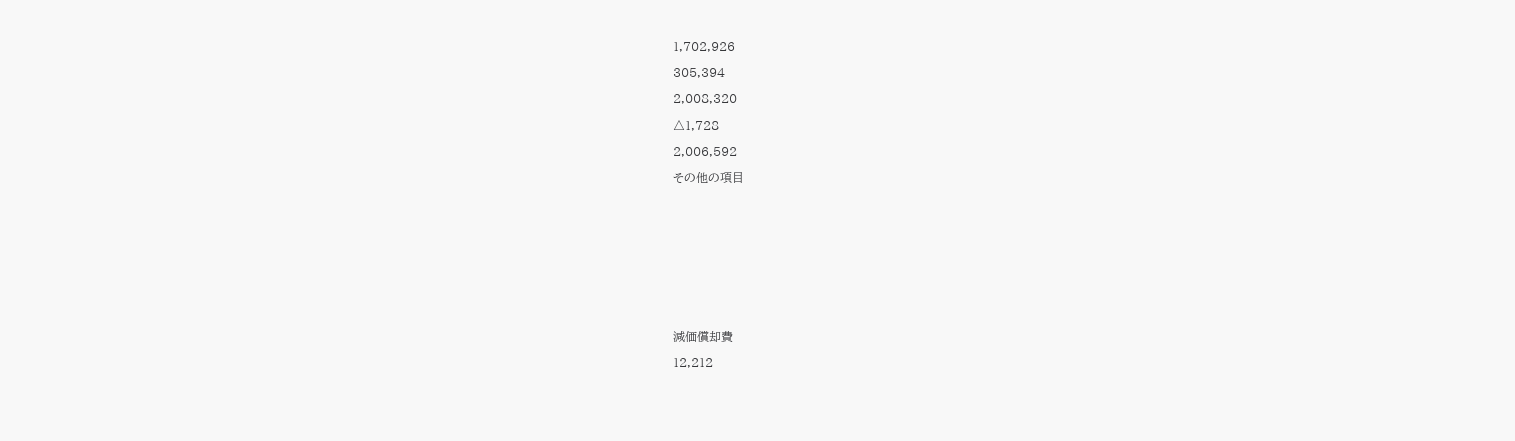1,702,926

305,394

2,008,320

△1,728

2,006,592

その他の項目











減価償却費

12,212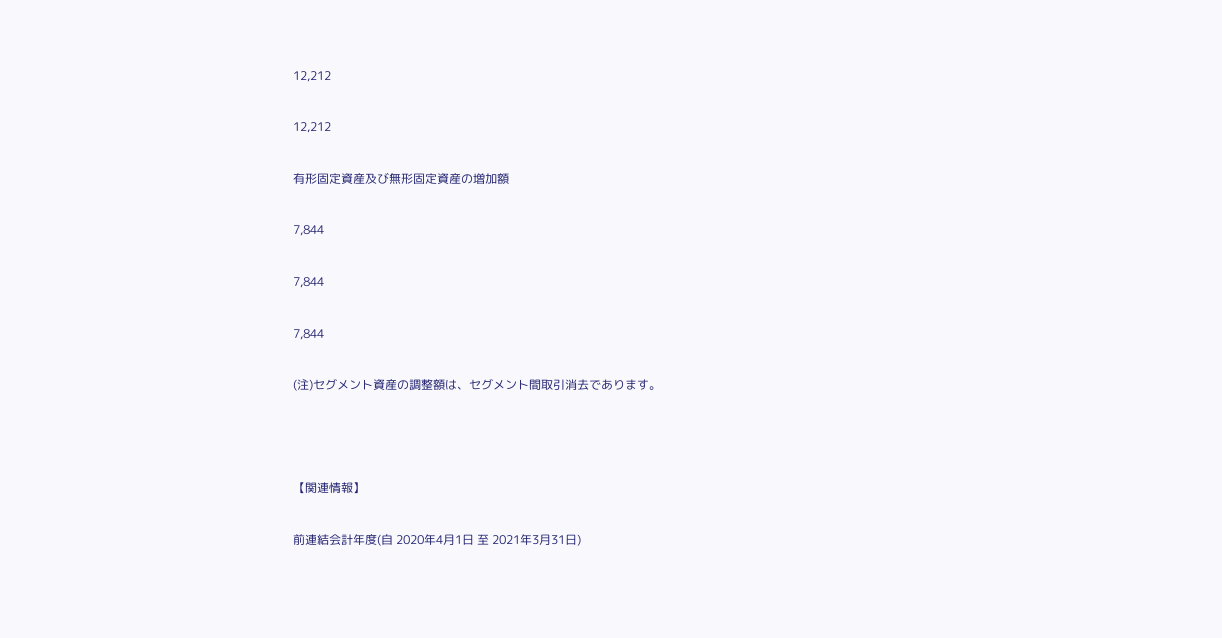12,212

12,212

有形固定資産及び無形固定資産の増加額

7,844

7,844

7,844

(注)セグメント資産の調整額は、セグメント間取引消去であります。



【関連情報】

前連結会計年度(自 2020年4月1日 至 2021年3月31日)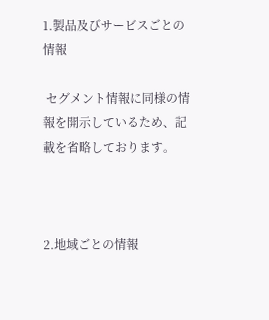1.製品及びサービスごとの情報

 セグメント情報に同様の情報を開示しているため、記載を省略しております。



2.地域ごとの情報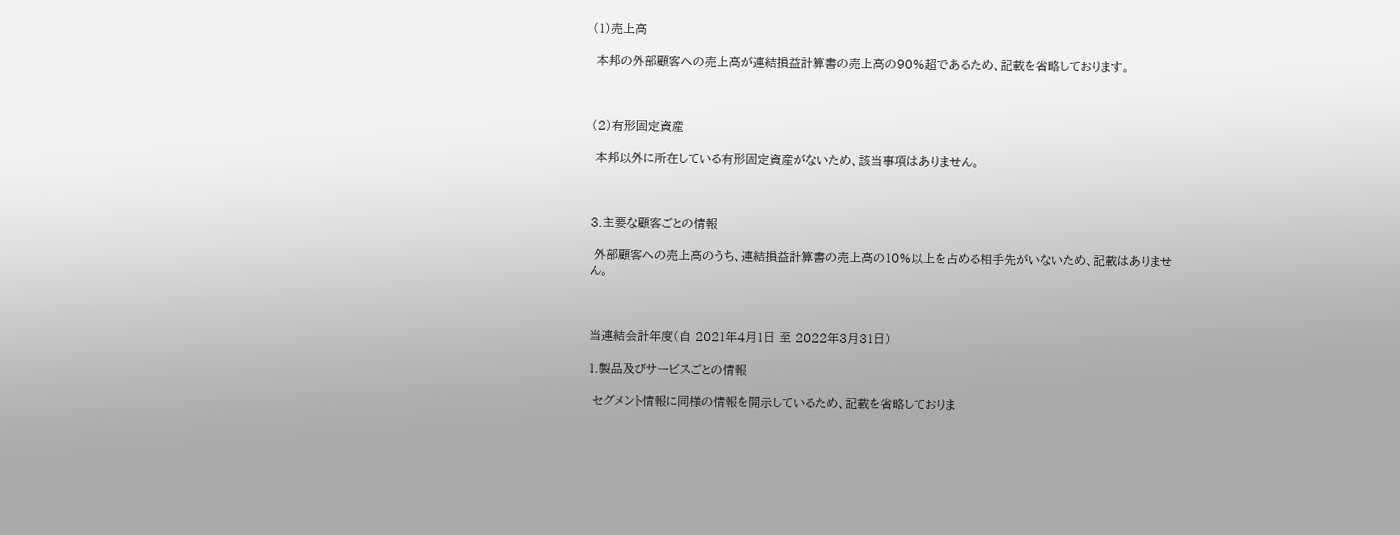(1)売上高

 本邦の外部顧客への売上高が連結損益計算書の売上高の90%超であるため、記載を省略しております。



(2)有形固定資産

 本邦以外に所在している有形固定資産がないため、該当事項はありません。



3.主要な顧客ごとの情報

 外部顧客への売上高のうち、連結損益計算書の売上高の10%以上を占める相手先がいないため、記載はありません。



当連結会計年度(自 2021年4月1日 至 2022年3月31日)

1.製品及びサービスごとの情報

 セグメント情報に同様の情報を開示しているため、記載を省略しておりま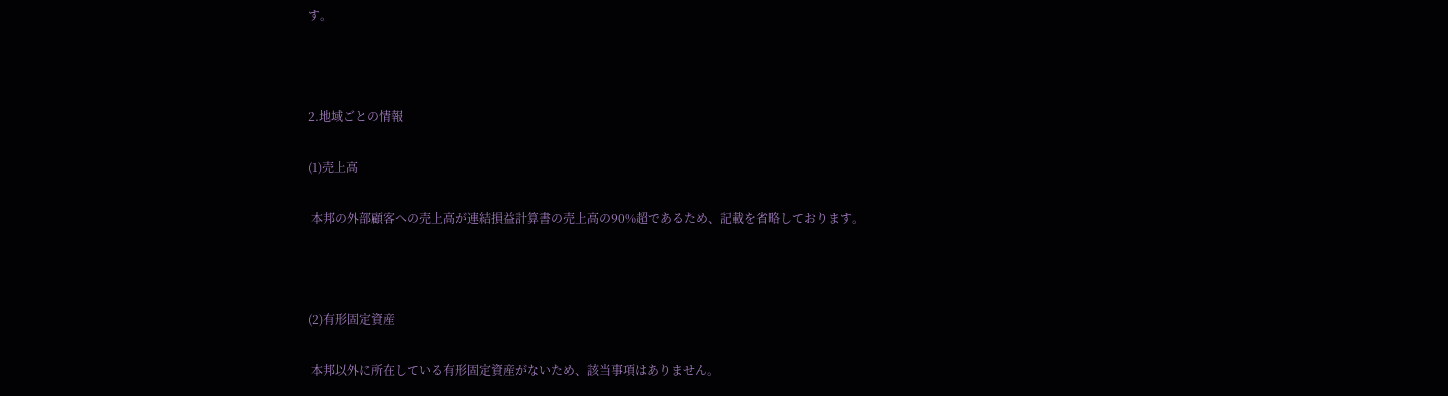す。



2.地域ごとの情報

(1)売上高

 本邦の外部顧客への売上高が連結損益計算書の売上高の90%超であるため、記載を省略しております。



(2)有形固定資産

 本邦以外に所在している有形固定資産がないため、該当事項はありません。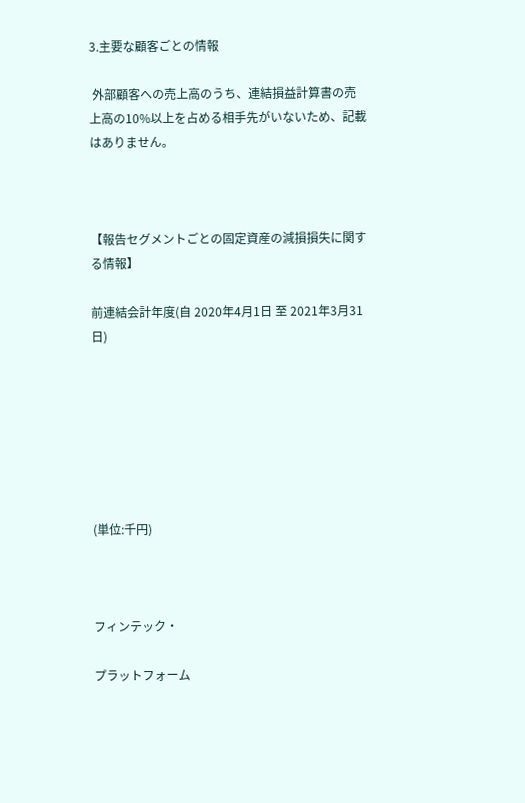3.主要な顧客ごとの情報

 外部顧客への売上高のうち、連結損益計算書の売上高の10%以上を占める相手先がいないため、記載はありません。



【報告セグメントごとの固定資産の減損損失に関する情報】

前連結会計年度(自 2020年4月1日 至 2021年3月31日)







(単位:千円)



フィンテック・

プラットフォーム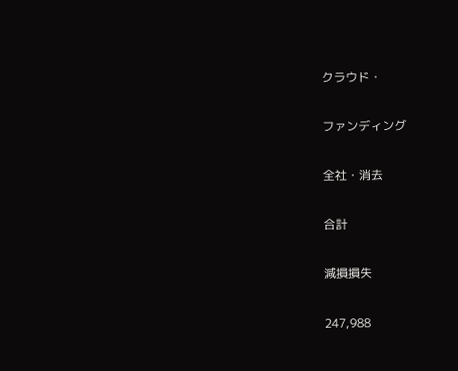クラウド・

ファンディング

全社・消去

合計

減損損失

247,988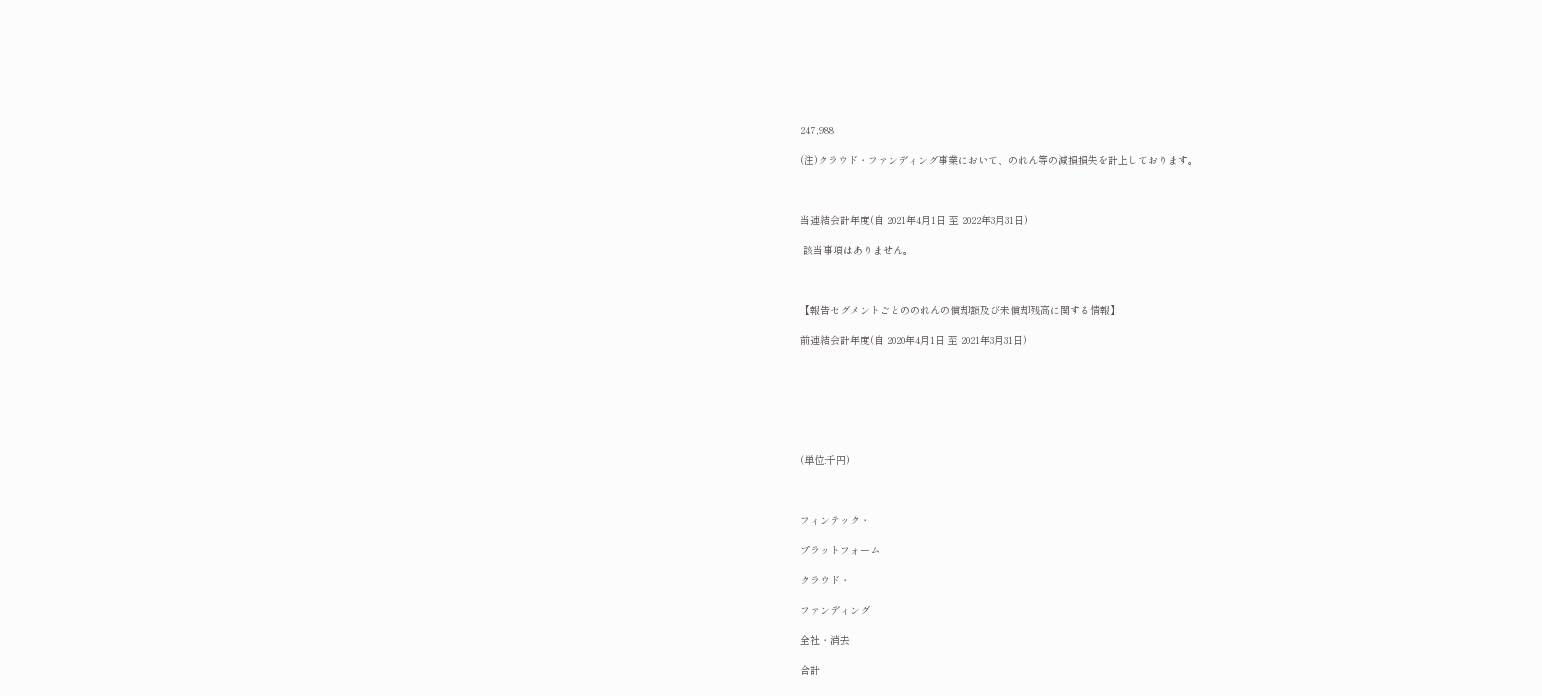247,988

(注)クラウド・ファンディング事業において、のれん等の減損損失を計上しております。



当連結会計年度(自 2021年4月1日 至 2022年3月31日)

 該当事項はありません。



【報告セグメントごとののれんの償却額及び未償却残高に関する情報】

前連結会計年度(自 2020年4月1日 至 2021年3月31日)







(単位:千円)



フィンテック・

プラットフォーム

クラウド・

ファンディング

全社・消去

合計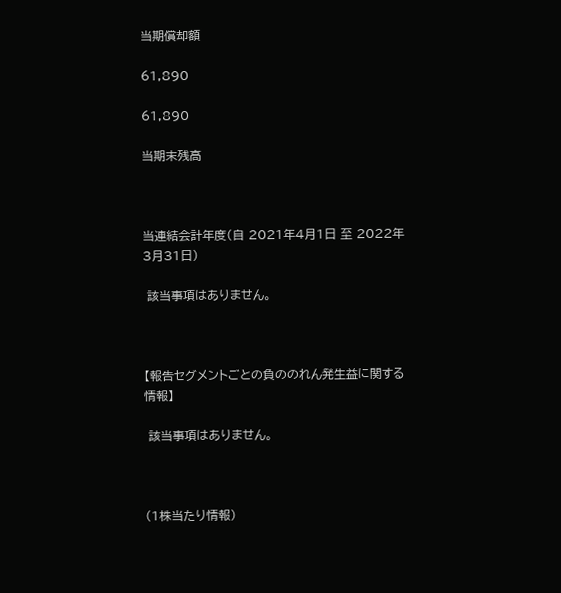当期償却額

61,890

61,890

当期末残高



当連結会計年度(自 2021年4月1日 至 2022年3月31日)

 該当事項はありません。



【報告セグメントごとの負ののれん発生益に関する情報】

 該当事項はありません。



(1株当たり情報)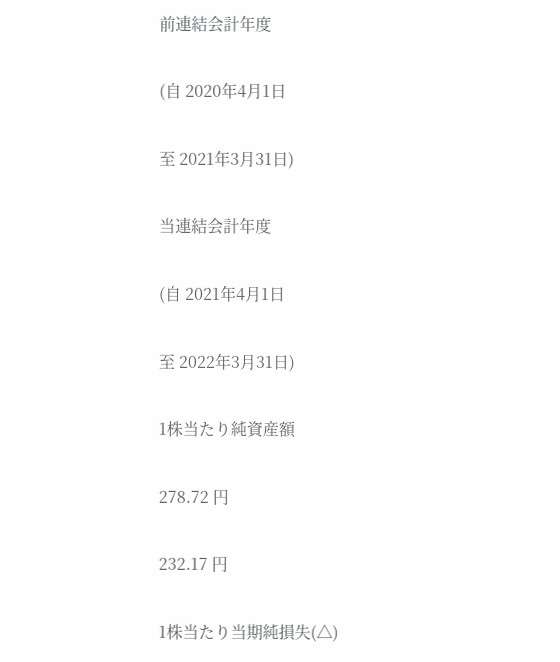前連結会計年度

(自 2020年4月1日

至 2021年3月31日)

当連結会計年度

(自 2021年4月1日

至 2022年3月31日)

1株当たり純資産額

278.72 円

232.17 円

1株当たり当期純損失(△)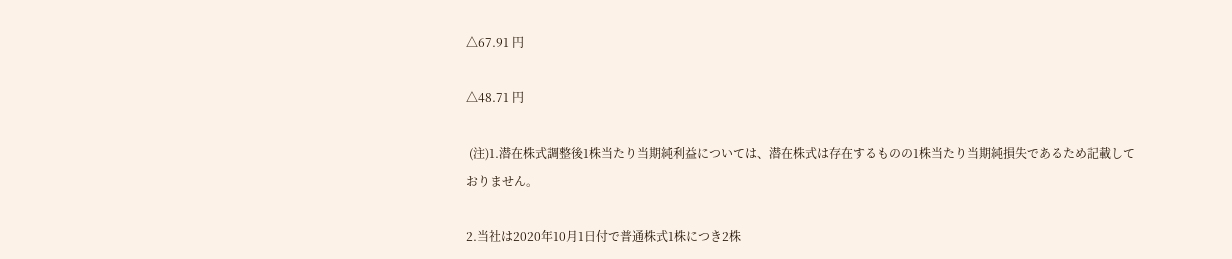△67.91 円

△48.71 円

 (注)1.潜在株式調整後1株当たり当期純利益については、潜在株式は存在するものの1株当たり当期純損失であるため記載しておりません。

2.当社は2020年10月1日付で普通株式1株につき2株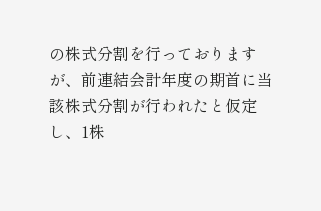の株式分割を行っておりますが、前連結会計年度の期首に当該株式分割が行われたと仮定し、1株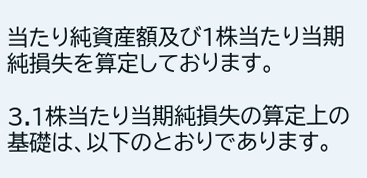当たり純資産額及び1株当たり当期純損失を算定しております。

3.1株当たり当期純損失の算定上の基礎は、以下のとおりであります。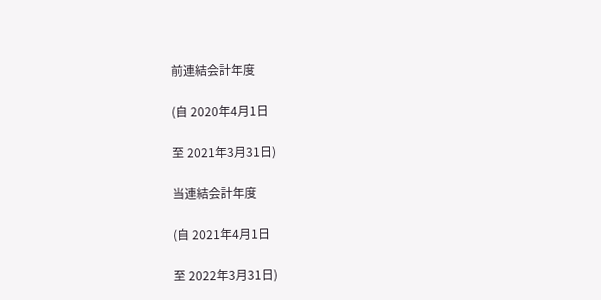前連結会計年度

(自 2020年4月1日

至 2021年3月31日)

当連結会計年度

(自 2021年4月1日

至 2022年3月31日)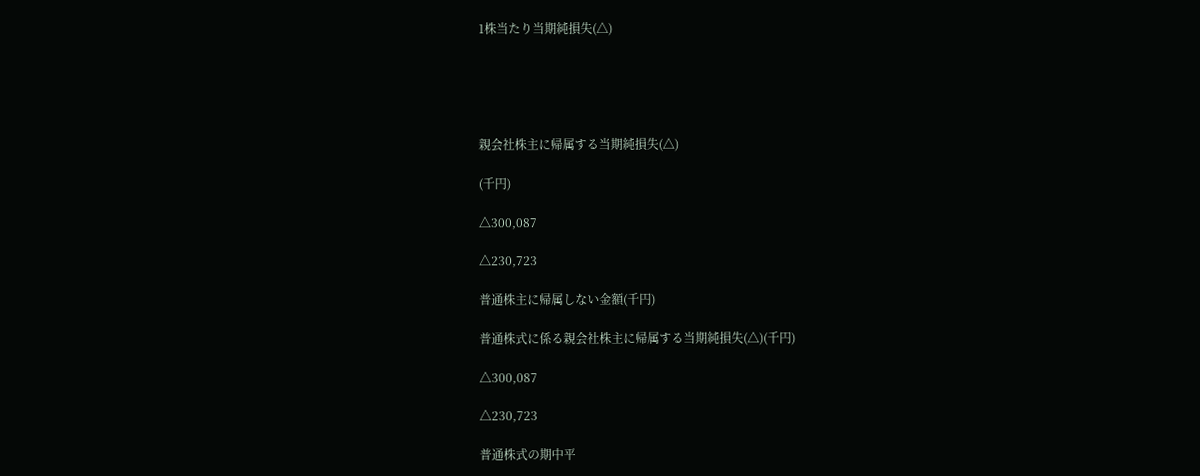1株当たり当期純損失(△)





親会社株主に帰属する当期純損失(△)

(千円)

△300,087

△230,723

普通株主に帰属しない金額(千円)

普通株式に係る親会社株主に帰属する当期純損失(△)(千円)

△300,087

△230,723

普通株式の期中平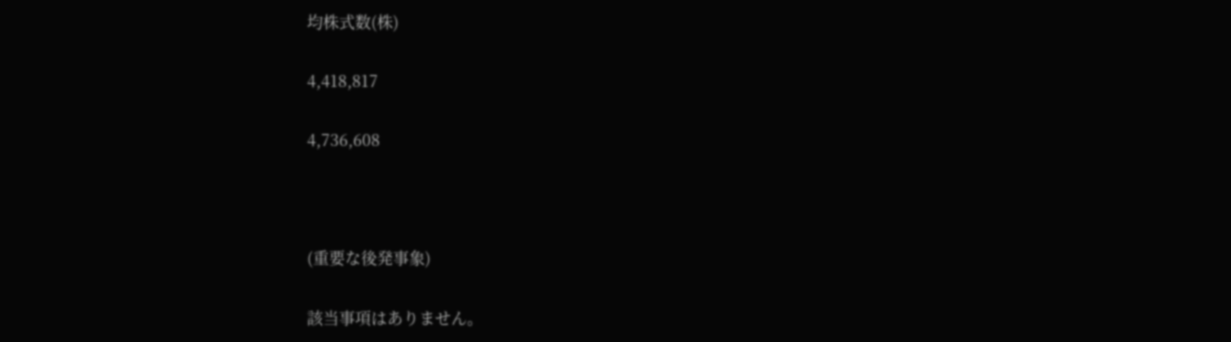均株式数(株)

4,418,817

4,736,608



(重要な後発事象)

該当事項はありません。